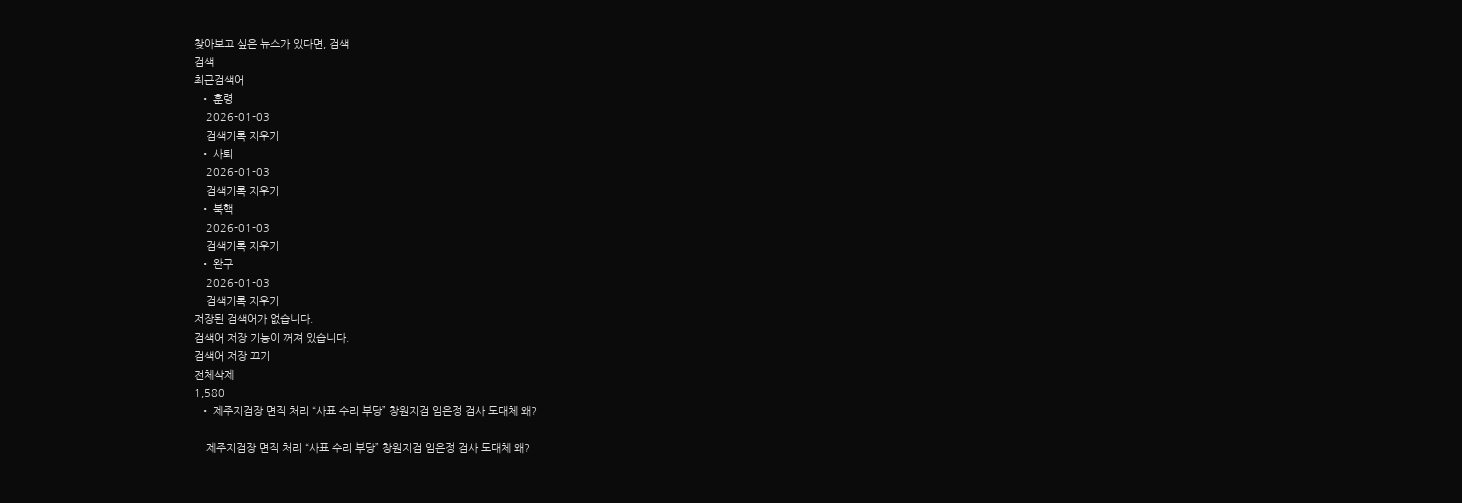찾아보고 싶은 뉴스가 있다면, 검색
검색
최근검색어
  • 훈령
    2026-01-03
    검색기록 지우기
  • 사퇴
    2026-01-03
    검색기록 지우기
  • 북핵
    2026-01-03
    검색기록 지우기
  • 완구
    2026-01-03
    검색기록 지우기
저장된 검색어가 없습니다.
검색어 저장 기능이 꺼져 있습니다.
검색어 저장 끄기
전체삭제
1,580
  • 제주지검장 면직 처리 “사표 수리 부당” 창원지검 임은정 검사 도대체 왜?

    제주지검장 면직 처리 “사표 수리 부당” 창원지검 임은정 검사 도대체 왜?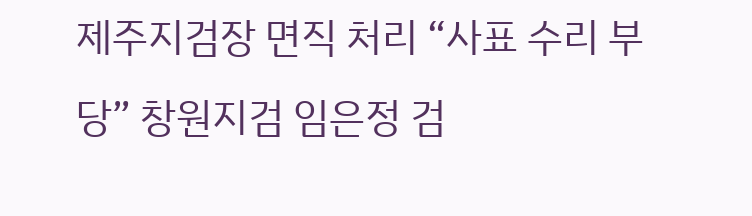제주지검장 면직 처리 “사표 수리 부당” 창원지검 임은정 검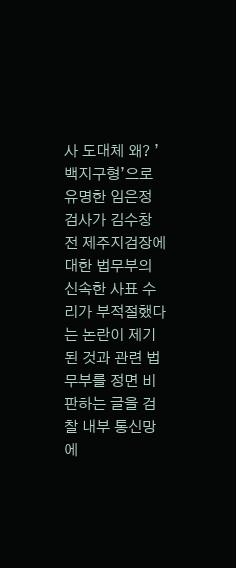사 도대체 왜? ’백지구형’으로 유명한 임은정 검사가 김수창 전 제주지검장에 대한 법무부의 신속한 사표 수리가 부적절했다는 논란이 제기된 것과 관련 법무부를 정면 비판하는 글을 검찰 내부 통신망에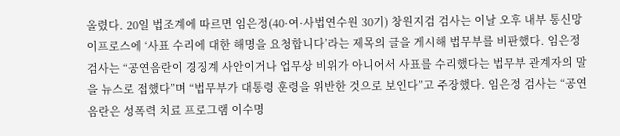올렸다. 20일 법조계에 따르면 임은정(40·여·사법연수원 30기) 창원지검 검사는 이날 오후 내부 통신망 이프로스에 ‘사표 수리에 대한 해명을 요청합니다’라는 제목의 글을 게시해 법무부를 비판했다. 임은정 검사는 “공연음란이 경징계 사안이거나 업무상 비위가 아니어서 사표를 수리했다는 법무부 관계자의 말을 뉴스로 접했다”며 “법무부가 대통령 훈령을 위반한 것으로 보인다”고 주장했다. 임은정 검사는 “공연음란은 성폭력 치료 프로그램 이수명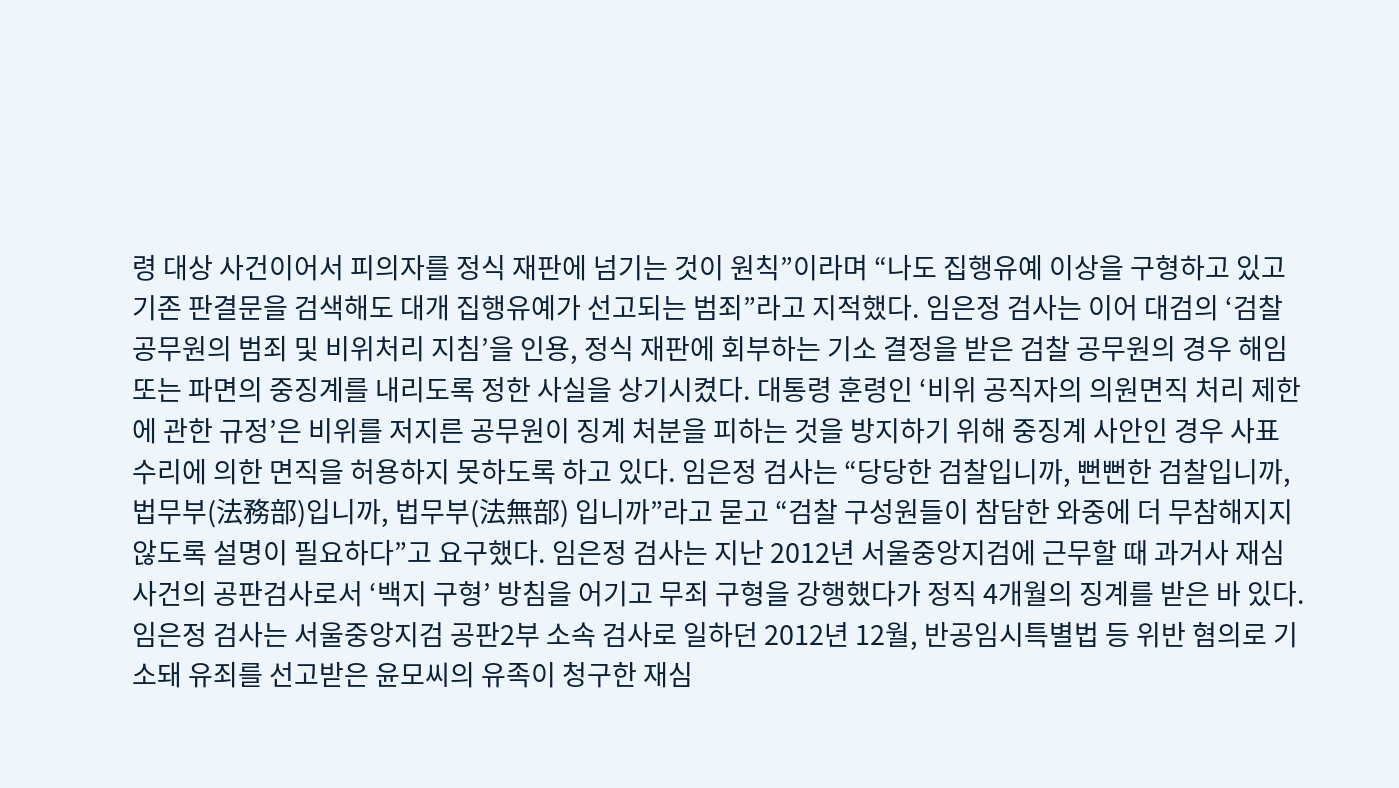령 대상 사건이어서 피의자를 정식 재판에 넘기는 것이 원칙”이라며 “나도 집행유예 이상을 구형하고 있고 기존 판결문을 검색해도 대개 집행유예가 선고되는 범죄”라고 지적했다. 임은정 검사는 이어 대검의 ‘검찰 공무원의 범죄 및 비위처리 지침’을 인용, 정식 재판에 회부하는 기소 결정을 받은 검찰 공무원의 경우 해임 또는 파면의 중징계를 내리도록 정한 사실을 상기시켰다. 대통령 훈령인 ‘비위 공직자의 의원면직 처리 제한에 관한 규정’은 비위를 저지른 공무원이 징계 처분을 피하는 것을 방지하기 위해 중징계 사안인 경우 사표 수리에 의한 면직을 허용하지 못하도록 하고 있다. 임은정 검사는 “당당한 검찰입니까, 뻔뻔한 검찰입니까, 법무부(法務部)입니까, 법무부(法無部) 입니까”라고 묻고 “검찰 구성원들이 참담한 와중에 더 무참해지지 않도록 설명이 필요하다”고 요구했다. 임은정 검사는 지난 2012년 서울중앙지검에 근무할 때 과거사 재심 사건의 공판검사로서 ‘백지 구형’ 방침을 어기고 무죄 구형을 강행했다가 정직 4개월의 징계를 받은 바 있다. 임은정 검사는 서울중앙지검 공판2부 소속 검사로 일하던 2012년 12월, 반공임시특별법 등 위반 혐의로 기소돼 유죄를 선고받은 윤모씨의 유족이 청구한 재심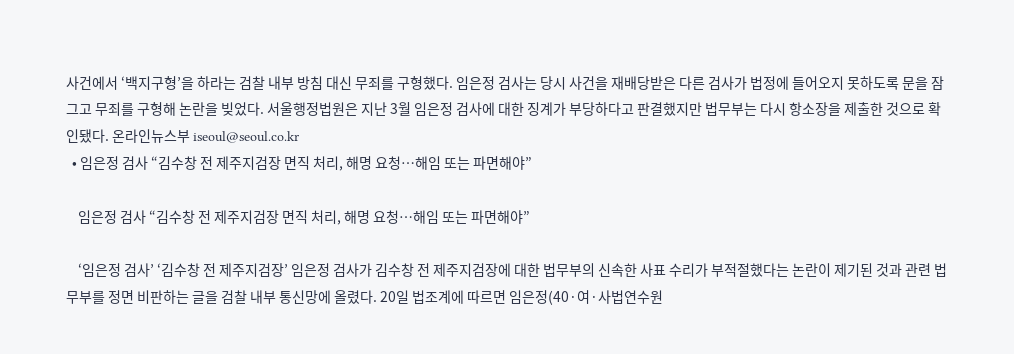사건에서 ‘백지구형’을 하라는 검찰 내부 방침 대신 무죄를 구형했다. 임은정 검사는 당시 사건을 재배당받은 다른 검사가 법정에 들어오지 못하도록 문을 잠그고 무죄를 구형해 논란을 빚었다. 서울행정법원은 지난 3월 임은정 검사에 대한 징계가 부당하다고 판결했지만 법무부는 다시 항소장을 제출한 것으로 확인됐다. 온라인뉴스부 iseoul@seoul.co.kr
  • 임은정 검사 “김수창 전 제주지검장 면직 처리, 해명 요청…해임 또는 파면해야”

    임은정 검사 “김수창 전 제주지검장 면직 처리, 해명 요청…해임 또는 파면해야”

    ‘임은정 검사’ ‘김수창 전 제주지검장’ 임은정 검사가 김수창 전 제주지검장에 대한 법무부의 신속한 사표 수리가 부적절했다는 논란이 제기된 것과 관련 법무부를 정면 비판하는 글을 검찰 내부 통신망에 올렸다. 20일 법조계에 따르면 임은정(40·여·사법연수원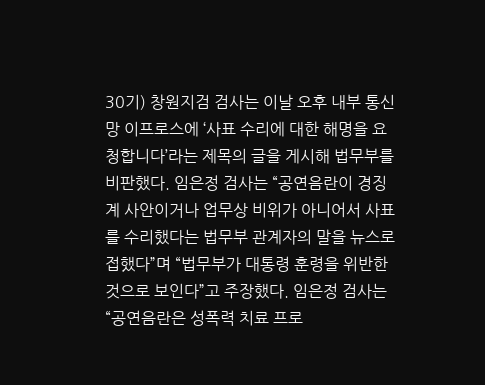30기) 창원지검 검사는 이날 오후 내부 통신망 이프로스에 ‘사표 수리에 대한 해명을 요청합니다’라는 제목의 글을 게시해 법무부를 비판했다. 임은정 검사는 “공연음란이 경징계 사안이거나 업무상 비위가 아니어서 사표를 수리했다는 법무부 관계자의 말을 뉴스로 접했다”며 “법무부가 대통령 훈령을 위반한 것으로 보인다”고 주장했다. 임은정 검사는 “공연음란은 성폭력 치료 프로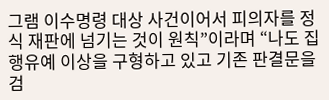그램 이수명령 대상 사건이어서 피의자를 정식 재판에 넘기는 것이 원칙”이라며 “나도 집행유예 이상을 구형하고 있고 기존 판결문을 검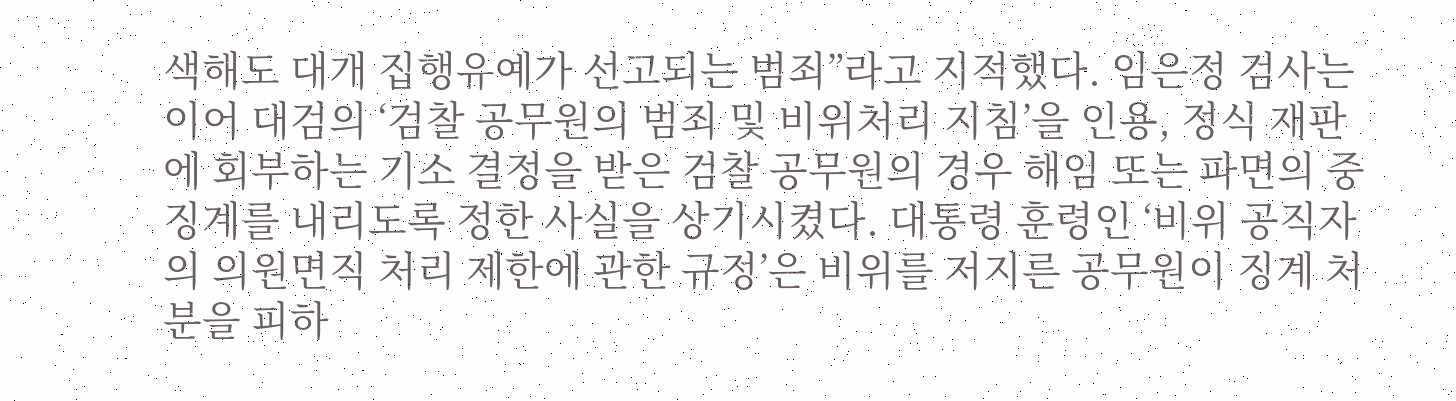색해도 대개 집행유예가 선고되는 범죄”라고 지적했다. 임은정 검사는 이어 대검의 ‘검찰 공무원의 범죄 및 비위처리 지침’을 인용, 정식 재판에 회부하는 기소 결정을 받은 검찰 공무원의 경우 해임 또는 파면의 중징계를 내리도록 정한 사실을 상기시켰다. 대통령 훈령인 ‘비위 공직자의 의원면직 처리 제한에 관한 규정’은 비위를 저지른 공무원이 징계 처분을 피하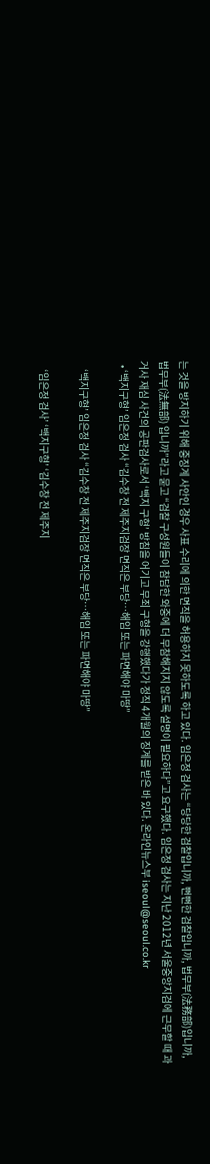는 것을 방지하기 위해 중징계 사안인 경우 사표 수리에 의한 면직을 허용하지 못하도록 하고 있다. 임은정 검사는 “당당한 검찰입니까, 뻔뻔한 검찰입니까, 법무부(法務部)입니까, 법무부(法無部) 입니까”라고 묻고 “검찰 구성원들이 참담한 와중에 더 무참해지지 않도록 설명이 필요하다”고 요구했다. 임은정 검사는 지난 2012년 서울중앙지검에 근무할 때 과거사 재심 사건의 공판검사로서 ‘백지 구형’ 방침을 어기고 무죄 구형을 강행했다가 정직 4개월의 징계를 받은 바 있다. 온라인뉴스부 iseoul@seoul.co.kr
  • ‘백지구형’ 임은정 검사 “김수창 전 제주지검장 면직은 부당…해임 또는 파면해야 마땅”

    ‘백지구형’ 임은정 검사 “김수창 전 제주지검장 면직은 부당…해임 또는 파면해야 마땅”

    ‘임은정 검사’ ‘백지구형’ ‘김수창 전 제주지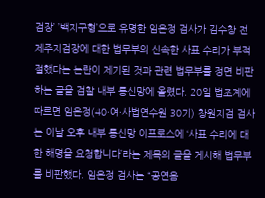검장’ ’백지구형’으로 유명한 임은정 검사가 김수창 전 제주지검장에 대한 법무부의 신속한 사표 수리가 부적절했다는 논란이 제기된 것과 관련 법무부를 정면 비판하는 글을 검찰 내부 통신망에 올렸다. 20일 법조계에 따르면 임은정(40·여·사법연수원 30기) 창원지검 검사는 이날 오후 내부 통신망 이프로스에 ‘사표 수리에 대한 해명을 요청합니다’라는 제목의 글을 게시해 법무부를 비판했다. 임은정 검사는 “공연음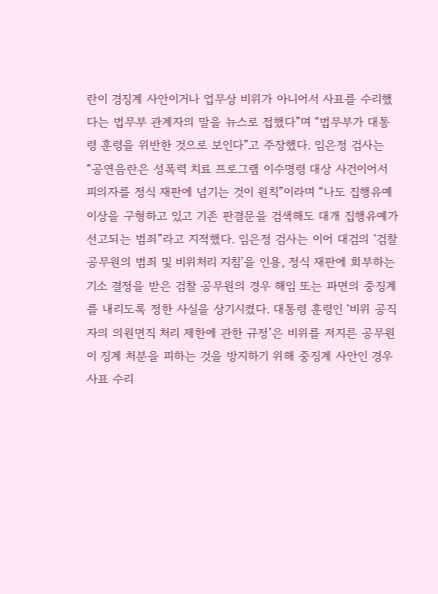란이 경징계 사안이거나 업무상 비위가 아니어서 사표를 수리했다는 법무부 관계자의 말을 뉴스로 접했다”며 “법무부가 대통령 훈령을 위반한 것으로 보인다”고 주장했다. 임은정 검사는 “공연음란은 성폭력 치료 프로그램 이수명령 대상 사건이어서 피의자를 정식 재판에 넘기는 것이 원칙”이라며 “나도 집행유예 이상을 구형하고 있고 기존 판결문을 검색해도 대개 집행유예가 선고되는 범죄”라고 지적했다. 임은정 검사는 이어 대검의 ‘검찰 공무원의 범죄 및 비위처리 지침’을 인용, 정식 재판에 회부하는 기소 결정을 받은 검찰 공무원의 경우 해임 또는 파면의 중징계를 내리도록 정한 사실을 상기시켰다. 대통령 훈령인 ‘비위 공직자의 의원면직 처리 제한에 관한 규정’은 비위를 저지른 공무원이 징계 처분을 피하는 것을 방지하기 위해 중징계 사안인 경우 사표 수리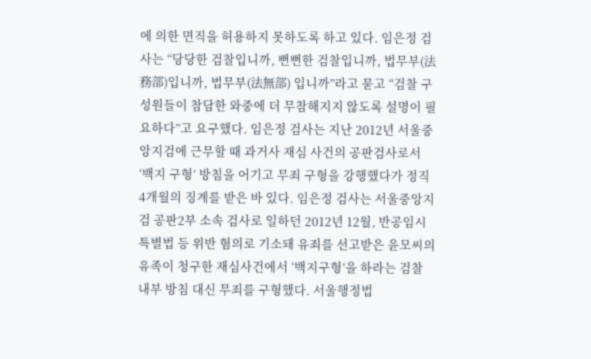에 의한 면직을 허용하지 못하도록 하고 있다. 임은정 검사는 “당당한 검찰입니까, 뻔뻔한 검찰입니까, 법무부(法務部)입니까, 법무부(法無部) 입니까”라고 묻고 “검찰 구성원들이 참담한 와중에 더 무참해지지 않도록 설명이 필요하다”고 요구했다. 임은정 검사는 지난 2012년 서울중앙지검에 근무할 때 과거사 재심 사건의 공판검사로서 ‘백지 구형’ 방침을 어기고 무죄 구형을 강행했다가 정직 4개월의 징계를 받은 바 있다. 임은정 검사는 서울중앙지검 공판2부 소속 검사로 일하던 2012년 12월, 반공임시특별법 등 위반 혐의로 기소돼 유죄를 선고받은 윤모씨의 유족이 청구한 재심사건에서 ‘백지구형’을 하라는 검찰 내부 방침 대신 무죄를 구형했다. 서울행정법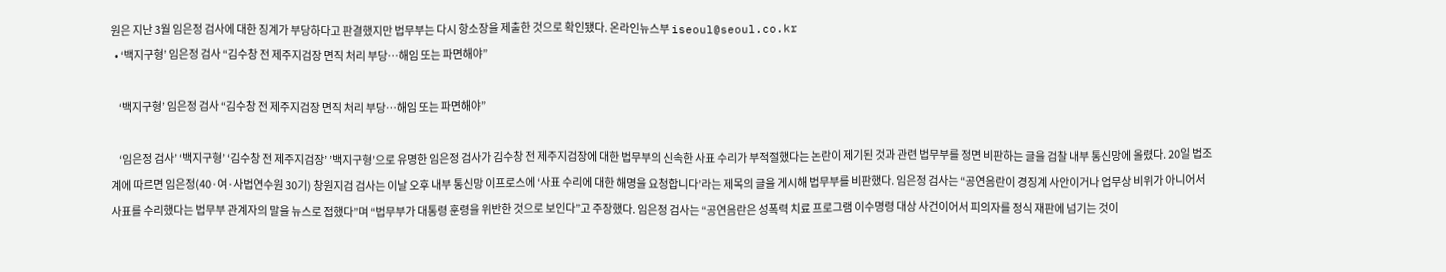원은 지난 3월 임은정 검사에 대한 징계가 부당하다고 판결했지만 법무부는 다시 항소장을 제출한 것으로 확인됐다. 온라인뉴스부 iseoul@seoul.co.kr
  • ‘백지구형’ 임은정 검사 “김수창 전 제주지검장 면직 처리 부당…해임 또는 파면해야”

    ‘백지구형’ 임은정 검사 “김수창 전 제주지검장 면직 처리 부당…해임 또는 파면해야”

    ‘임은정 검사’ ‘백지구형’ ‘김수창 전 제주지검장’ ’백지구형’으로 유명한 임은정 검사가 김수창 전 제주지검장에 대한 법무부의 신속한 사표 수리가 부적절했다는 논란이 제기된 것과 관련 법무부를 정면 비판하는 글을 검찰 내부 통신망에 올렸다. 20일 법조계에 따르면 임은정(40·여·사법연수원 30기) 창원지검 검사는 이날 오후 내부 통신망 이프로스에 ‘사표 수리에 대한 해명을 요청합니다’라는 제목의 글을 게시해 법무부를 비판했다. 임은정 검사는 “공연음란이 경징계 사안이거나 업무상 비위가 아니어서 사표를 수리했다는 법무부 관계자의 말을 뉴스로 접했다”며 “법무부가 대통령 훈령을 위반한 것으로 보인다”고 주장했다. 임은정 검사는 “공연음란은 성폭력 치료 프로그램 이수명령 대상 사건이어서 피의자를 정식 재판에 넘기는 것이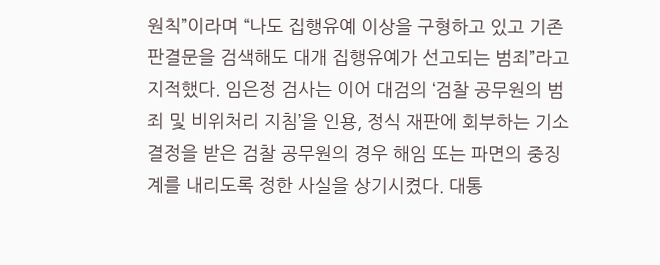원칙”이라며 “나도 집행유예 이상을 구형하고 있고 기존 판결문을 검색해도 대개 집행유예가 선고되는 범죄”라고 지적했다. 임은정 검사는 이어 대검의 ‘검찰 공무원의 범죄 및 비위처리 지침’을 인용, 정식 재판에 회부하는 기소 결정을 받은 검찰 공무원의 경우 해임 또는 파면의 중징계를 내리도록 정한 사실을 상기시켰다. 대통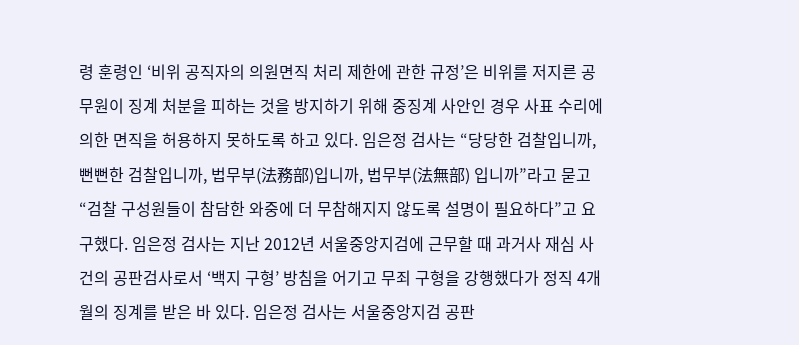령 훈령인 ‘비위 공직자의 의원면직 처리 제한에 관한 규정’은 비위를 저지른 공무원이 징계 처분을 피하는 것을 방지하기 위해 중징계 사안인 경우 사표 수리에 의한 면직을 허용하지 못하도록 하고 있다. 임은정 검사는 “당당한 검찰입니까, 뻔뻔한 검찰입니까, 법무부(法務部)입니까, 법무부(法無部) 입니까”라고 묻고 “검찰 구성원들이 참담한 와중에 더 무참해지지 않도록 설명이 필요하다”고 요구했다. 임은정 검사는 지난 2012년 서울중앙지검에 근무할 때 과거사 재심 사건의 공판검사로서 ‘백지 구형’ 방침을 어기고 무죄 구형을 강행했다가 정직 4개월의 징계를 받은 바 있다. 임은정 검사는 서울중앙지검 공판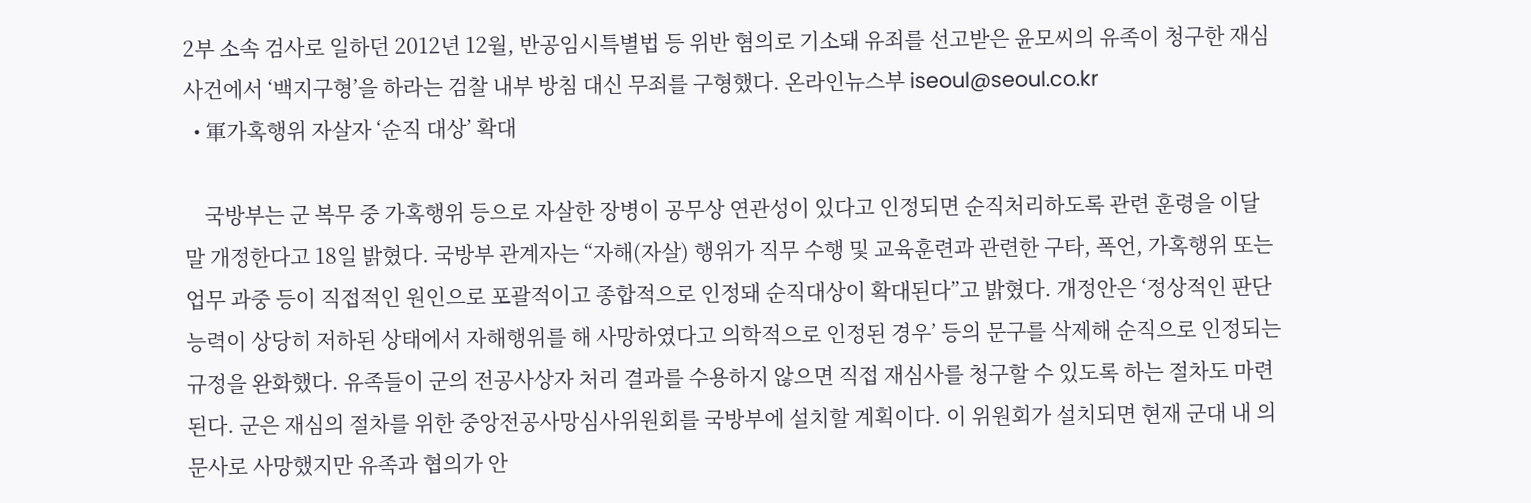2부 소속 검사로 일하던 2012년 12월, 반공임시특별법 등 위반 혐의로 기소돼 유죄를 선고받은 윤모씨의 유족이 청구한 재심사건에서 ‘백지구형’을 하라는 검찰 내부 방침 대신 무죄를 구형했다. 온라인뉴스부 iseoul@seoul.co.kr
  • 軍가혹행위 자살자 ‘순직 대상’ 확대

    국방부는 군 복무 중 가혹행위 등으로 자살한 장병이 공무상 연관성이 있다고 인정되면 순직처리하도록 관련 훈령을 이달 말 개정한다고 18일 밝혔다. 국방부 관계자는 “자해(자살) 행위가 직무 수행 및 교육훈련과 관련한 구타, 폭언, 가혹행위 또는 업무 과중 등이 직접적인 원인으로 포괄적이고 종합적으로 인정돼 순직대상이 확대된다”고 밝혔다. 개정안은 ‘정상적인 판단 능력이 상당히 저하된 상태에서 자해행위를 해 사망하였다고 의학적으로 인정된 경우’ 등의 문구를 삭제해 순직으로 인정되는 규정을 완화했다. 유족들이 군의 전공사상자 처리 결과를 수용하지 않으면 직접 재심사를 청구할 수 있도록 하는 절차도 마련된다. 군은 재심의 절차를 위한 중앙전공사망심사위원회를 국방부에 설치할 계획이다. 이 위원회가 설치되면 현재 군대 내 의문사로 사망했지만 유족과 협의가 안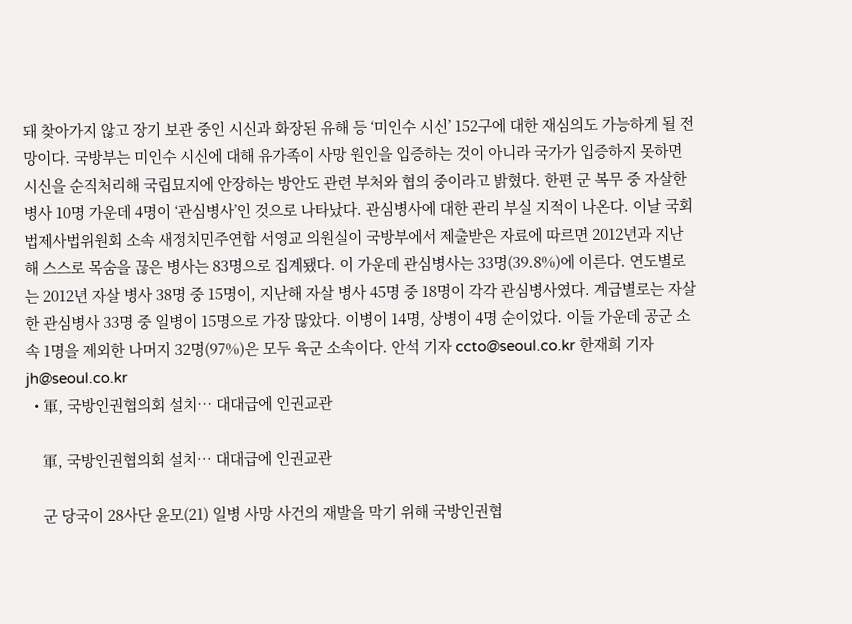돼 찾아가지 않고 장기 보관 중인 시신과 화장된 유해 등 ‘미인수 시신’ 152구에 대한 재심의도 가능하게 될 전망이다. 국방부는 미인수 시신에 대해 유가족이 사망 원인을 입증하는 것이 아니라 국가가 입증하지 못하면 시신을 순직처리해 국립묘지에 안장하는 방안도 관련 부처와 협의 중이라고 밝혔다. 한편 군 복무 중 자살한 병사 10명 가운데 4명이 ‘관심병사’인 것으로 나타났다. 관심병사에 대한 관리 부실 지적이 나온다. 이날 국회법제사법위원회 소속 새정치민주연합 서영교 의원실이 국방부에서 제출받은 자료에 따르면 2012년과 지난해 스스로 목숨을 끊은 병사는 83명으로 집계됐다. 이 가운데 관심병사는 33명(39.8%)에 이른다. 연도별로는 2012년 자살 병사 38명 중 15명이, 지난해 자살 병사 45명 중 18명이 각각 관심병사였다. 계급별로는 자살한 관심병사 33명 중 일병이 15명으로 가장 많았다. 이병이 14명, 상병이 4명 순이었다. 이들 가운데 공군 소속 1명을 제외한 나머지 32명(97%)은 모두 육군 소속이다. 안석 기자 ccto@seoul.co.kr 한재희 기자 jh@seoul.co.kr
  • 軍, 국방인권협의회 설치… 대대급에 인권교관

    軍, 국방인권협의회 설치… 대대급에 인권교관

    군 당국이 28사단 윤모(21) 일병 사망 사건의 재발을 막기 위해 국방인권협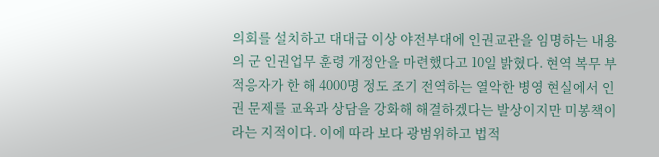의회를 설치하고 대대급 이상 야전부대에 인권교관을 임명하는 내용의 군 인권업무 훈령 개정안을 마련했다고 10일 밝혔다. 현역 복무 부적응자가 한 해 4000명 정도 조기 전역하는 열악한 병영 현실에서 인권 문제를 교육과 상담을 강화해 해결하겠다는 발상이지만 미봉책이라는 지적이다. 이에 따라 보다 광범위하고 법적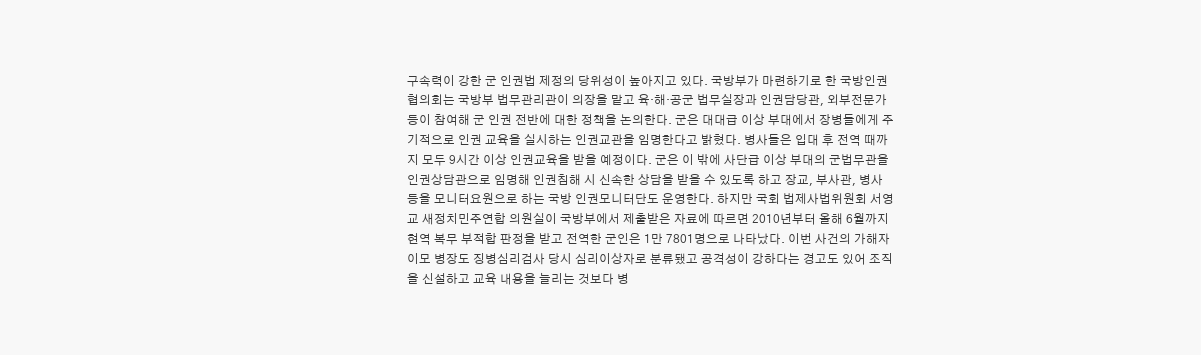구속력이 강한 군 인권법 제정의 당위성이 높아지고 있다. 국방부가 마련하기로 한 국방인권협의회는 국방부 법무관리관이 의장을 맡고 육·해·공군 법무실장과 인권담당관, 외부전문가 등이 참여해 군 인권 전반에 대한 정책을 논의한다. 군은 대대급 이상 부대에서 장병들에게 주기적으로 인권 교육을 실시하는 인권교관을 임명한다고 밝혔다. 병사들은 입대 후 전역 때까지 모두 9시간 이상 인권교육을 받을 예정이다. 군은 이 밖에 사단급 이상 부대의 군법무관을 인권상담관으로 임명해 인권침해 시 신속한 상담을 받을 수 있도록 하고 장교, 부사관, 병사 등을 모니터요원으로 하는 국방 인권모니터단도 운영한다. 하지만 국회 법제사법위원회 서영교 새정치민주연합 의원실이 국방부에서 제출받은 자료에 따르면 2010년부터 올해 6월까지 현역 복무 부적합 판정을 받고 전역한 군인은 1만 7801명으로 나타났다. 이번 사건의 가해자 이모 병장도 징병심리검사 당시 심리이상자로 분류됐고 공격성이 강하다는 경고도 있어 조직을 신설하고 교육 내용을 늘리는 것보다 병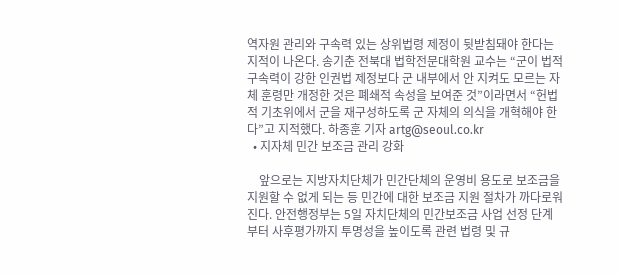역자원 관리와 구속력 있는 상위법령 제정이 뒷받침돼야 한다는 지적이 나온다. 송기춘 전북대 법학전문대학원 교수는 “군이 법적 구속력이 강한 인권법 제정보다 군 내부에서 안 지켜도 모르는 자체 훈령만 개정한 것은 폐쇄적 속성을 보여준 것”이라면서 “헌법적 기초위에서 군을 재구성하도록 군 자체의 의식을 개혁해야 한다”고 지적했다. 하종훈 기자 artg@seoul.co.kr
  • 지자체 민간 보조금 관리 강화

    앞으로는 지방자치단체가 민간단체의 운영비 용도로 보조금을 지원할 수 없게 되는 등 민간에 대한 보조금 지원 절차가 까다로워진다. 안전행정부는 5일 자치단체의 민간보조금 사업 선정 단계부터 사후평가까지 투명성을 높이도록 관련 법령 및 규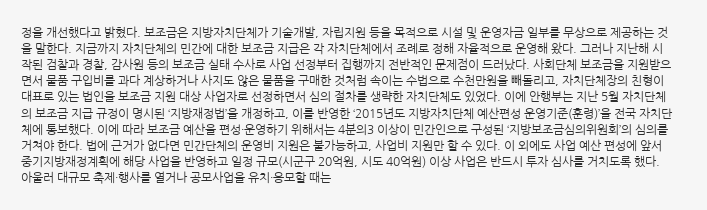정을 개선했다고 밝혔다. 보조금은 지방자치단체가 기술개발, 자립지원 등을 목적으로 시설 및 운영자금 일부를 무상으로 제공하는 것을 말한다. 지금까지 자치단체의 민간에 대한 보조금 지급은 각 자치단체에서 조례로 정해 자율적으로 운영해 왔다. 그러나 지난해 시작된 검찰과 경찰, 감사원 등의 보조금 실태 수사로 사업 선정부터 집행까지 전반적인 문제점이 드러났다. 사회단체 보조금을 지원받으면서 물품 구입비를 과다 계상하거나 사지도 않은 물품을 구매한 것처럼 속이는 수법으로 수천만원을 빼돌리고, 자치단체장의 친형이 대표로 있는 법인을 보조금 지원 대상 사업자로 선정하면서 심의 절차를 생략한 자치단체도 있었다. 이에 안행부는 지난 5월 자치단체의 보조금 지급 규정이 명시된 ‘지방재정법’을 개정하고, 이를 반영한 ‘2015년도 지방자치단체 예산편성 운영기준(훈령)’을 전국 자치단체에 통보했다. 이에 따라 보조금 예산을 편성·운영하기 위해서는 4분의3 이상이 민간인으로 구성된 ‘지방보조금심의위원회’의 심의를 거쳐야 한다. 법에 근거가 없다면 민간단체의 운영비 지원은 불가능하고, 사업비 지원만 할 수 있다. 이 외에도 사업 예산 편성에 앞서 중기지방재정계획에 해당 사업을 반영하고 일정 규모(시군구 20억원, 시도 40억원) 이상 사업은 반드시 투자 심사를 거치도록 했다. 아울러 대규모 축제·행사를 열거나 공모사업을 유치·응모할 때는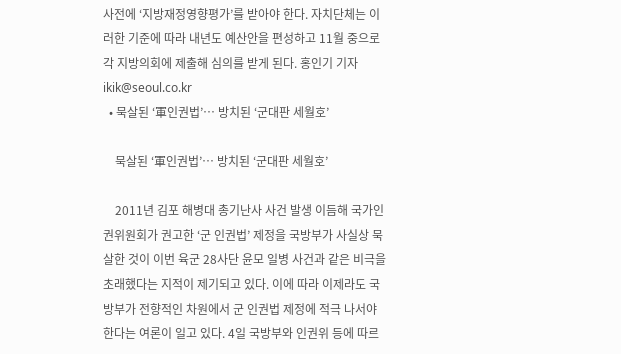사전에 ‘지방재정영향평가’를 받아야 한다. 자치단체는 이러한 기준에 따라 내년도 예산안을 편성하고 11월 중으로 각 지방의회에 제출해 심의를 받게 된다. 홍인기 기자 ikik@seoul.co.kr
  • 묵살된 ‘軍인권법’… 방치된 ‘군대판 세월호’

    묵살된 ‘軍인권법’… 방치된 ‘군대판 세월호’

    2011년 김포 해병대 총기난사 사건 발생 이듬해 국가인권위원회가 권고한 ‘군 인권법’ 제정을 국방부가 사실상 묵살한 것이 이번 육군 28사단 윤모 일병 사건과 같은 비극을 초래했다는 지적이 제기되고 있다. 이에 따라 이제라도 국방부가 전향적인 차원에서 군 인권법 제정에 적극 나서야 한다는 여론이 일고 있다. 4일 국방부와 인권위 등에 따르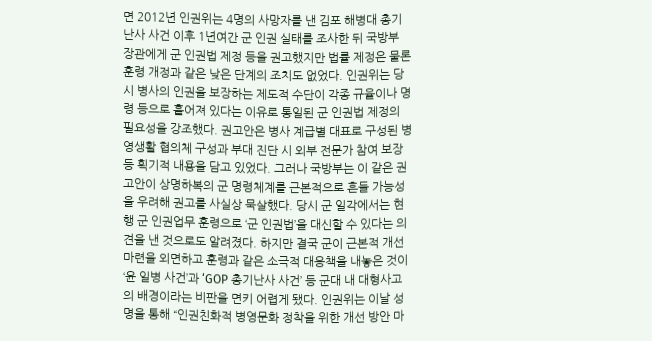면 2012년 인권위는 4명의 사망자를 낸 김포 해병대 총기난사 사건 이후 1년여간 군 인권 실태를 조사한 뒤 국방부 장관에게 군 인권법 제정 등을 권고했지만 법률 제정은 물론 훈령 개정과 같은 낮은 단계의 조치도 없었다. 인권위는 당시 병사의 인권을 보장하는 제도적 수단이 각종 규율이나 명령 등으로 흩어져 있다는 이유로 통일된 군 인권법 제정의 필요성을 강조했다. 권고안은 병사 계급별 대표로 구성된 병영생활 협의체 구성과 부대 진단 시 외부 전문가 참여 보장 등 획기적 내용을 담고 있었다. 그러나 국방부는 이 같은 권고안이 상명하복의 군 명령체계를 근본적으로 흔들 가능성을 우려해 권고를 사실상 묵살했다. 당시 군 일각에서는 현행 군 인권업무 훈령으로 ‘군 인권법’을 대신할 수 있다는 의견을 낸 것으로도 알려졌다. 하지만 결국 군이 근본적 개선 마련을 외면하고 훈령과 같은 소극적 대응책을 내놓은 것이 ‘윤 일병 사건’과 ‘GOP 총기난사 사건’ 등 군대 내 대형사고의 배경이라는 비판을 면키 어렵게 됐다. 인권위는 이날 성명을 통해 “인권친화적 병영문화 정착을 위한 개선 방안 마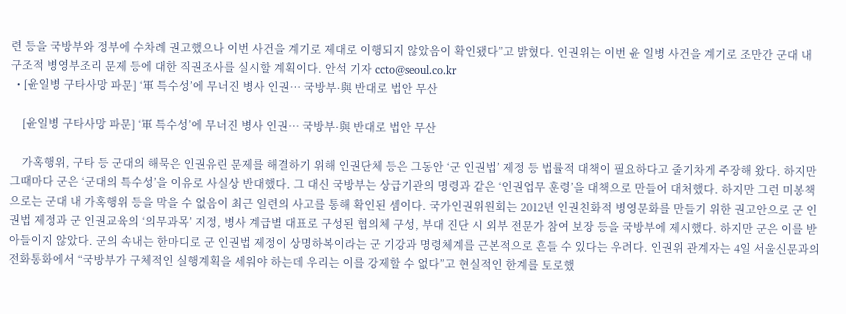련 등을 국방부와 정부에 수차례 권고했으나 이번 사건을 계기로 제대로 이행되지 않았음이 확인됐다”고 밝혔다. 인권위는 이번 윤 일병 사건을 계기로 조만간 군대 내 구조적 병영부조리 문제 등에 대한 직권조사를 실시할 계획이다. 안석 기자 ccto@seoul.co.kr
  • [윤일병 구타사망 파문] ‘軍 특수성’에 무너진 병사 인권… 국방부·與 반대로 법안 무산

    [윤일병 구타사망 파문] ‘軍 특수성’에 무너진 병사 인권… 국방부·與 반대로 법안 무산

    가혹행위, 구타 등 군대의 해묵은 인권유린 문제를 해결하기 위해 인권단체 등은 그동안 ‘군 인권법’ 제정 등 법률적 대책이 필요하다고 줄기차게 주장해 왔다. 하지만 그때마다 군은 ‘군대의 특수성’을 이유로 사실상 반대했다. 그 대신 국방부는 상급기관의 명령과 같은 ‘인권업무 훈령’을 대책으로 만들어 대처했다. 하지만 그런 미봉책으로는 군대 내 가혹행위 등을 막을 수 없음이 최근 일련의 사고를 통해 확인된 셈이다. 국가인권위원회는 2012년 인권친화적 병영문화를 만들기 위한 권고안으로 군 인권법 제정과 군 인권교육의 ‘의무과목’ 지정, 병사 계급별 대표로 구성된 협의체 구성, 부대 진단 시 외부 전문가 참여 보장 등을 국방부에 제시했다. 하지만 군은 이를 받아들이지 않았다. 군의 속내는 한마디로 군 인권법 제정이 상명하복이라는 군 기강과 명령체계를 근본적으로 흔들 수 있다는 우려다. 인권위 관계자는 4일 서울신문과의 전화통화에서 “국방부가 구체적인 실행계획을 세워야 하는데 우리는 이를 강제할 수 없다”고 현실적인 한계를 토로했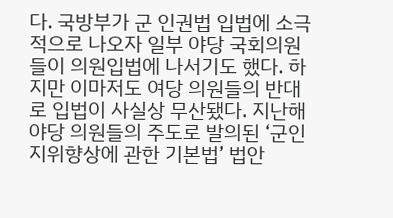다. 국방부가 군 인권법 입법에 소극적으로 나오자 일부 야당 국회의원들이 의원입법에 나서기도 했다. 하지만 이마저도 여당 의원들의 반대로 입법이 사실상 무산됐다. 지난해 야당 의원들의 주도로 발의된 ‘군인지위향상에 관한 기본법’ 법안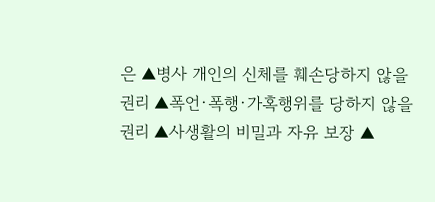은 ▲병사 개인의 신체를 훼손당하지 않을 권리 ▲폭언·폭행·가혹행위를 당하지 않을 권리 ▲사생활의 비밀과 자유 보장 ▲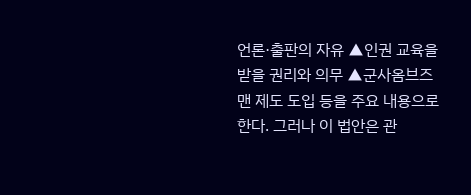언론·출판의 자유 ▲인권 교육을 받을 권리와 의무 ▲군사옴브즈맨 제도 도입 등을 주요 내용으로 한다. 그러나 이 법안은 관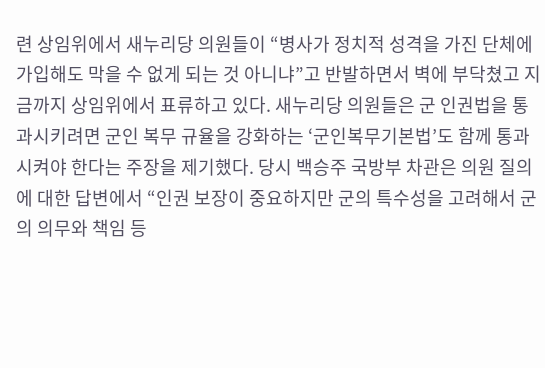련 상임위에서 새누리당 의원들이 “병사가 정치적 성격을 가진 단체에 가입해도 막을 수 없게 되는 것 아니냐”고 반발하면서 벽에 부닥쳤고 지금까지 상임위에서 표류하고 있다. 새누리당 의원들은 군 인권법을 통과시키려면 군인 복무 규율을 강화하는 ‘군인복무기본법’도 함께 통과시켜야 한다는 주장을 제기했다. 당시 백승주 국방부 차관은 의원 질의에 대한 답변에서 “인권 보장이 중요하지만 군의 특수성을 고려해서 군의 의무와 책임 등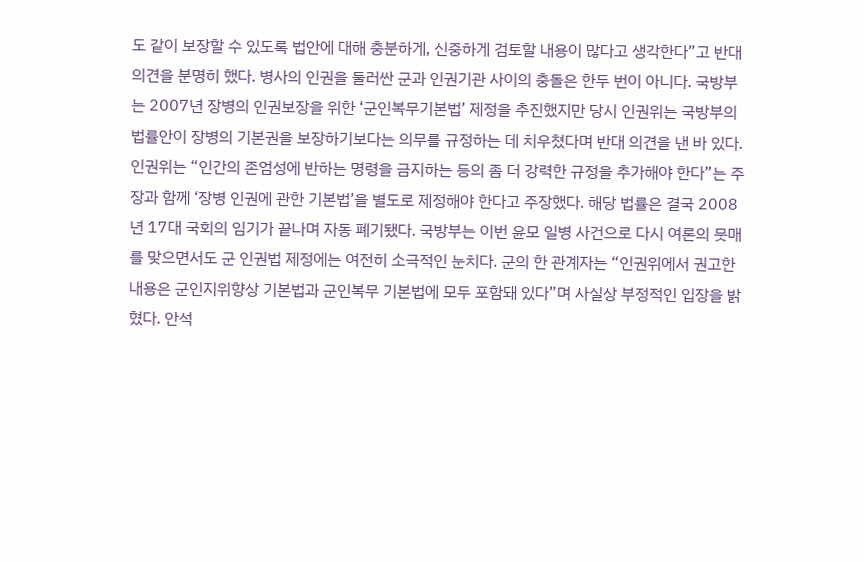도 같이 보장할 수 있도록 법안에 대해 충분하게, 신중하게 검토할 내용이 많다고 생각한다”고 반대 의견을 분명히 했다. 병사의 인권을 둘러싼 군과 인권기관 사이의 충돌은 한두 번이 아니다. 국방부는 2007년 장병의 인권보장을 위한 ‘군인복무기본법’ 제정을 추진했지만 당시 인권위는 국방부의 법률안이 장병의 기본권을 보장하기보다는 의무를 규정하는 데 치우쳤다며 반대 의견을 낸 바 있다. 인권위는 “인간의 존엄성에 반하는 명령을 금지하는 등의 좀 더 강력한 규정을 추가해야 한다”는 주장과 함께 ‘장병 인권에 관한 기본법’을 별도로 제정해야 한다고 주장했다. 해당 법률은 결국 2008년 17대 국회의 임기가 끝나며 자동 폐기됐다. 국방부는 이번 윤모 일병 사건으로 다시 여론의 뭇매를 맞으면서도 군 인권법 제정에는 여전히 소극적인 눈치다. 군의 한 관계자는 “인권위에서 권고한 내용은 군인지위향상 기본법과 군인복무 기본법에 모두 포함돼 있다”며 사실상 부정적인 입장을 밝혔다. 안석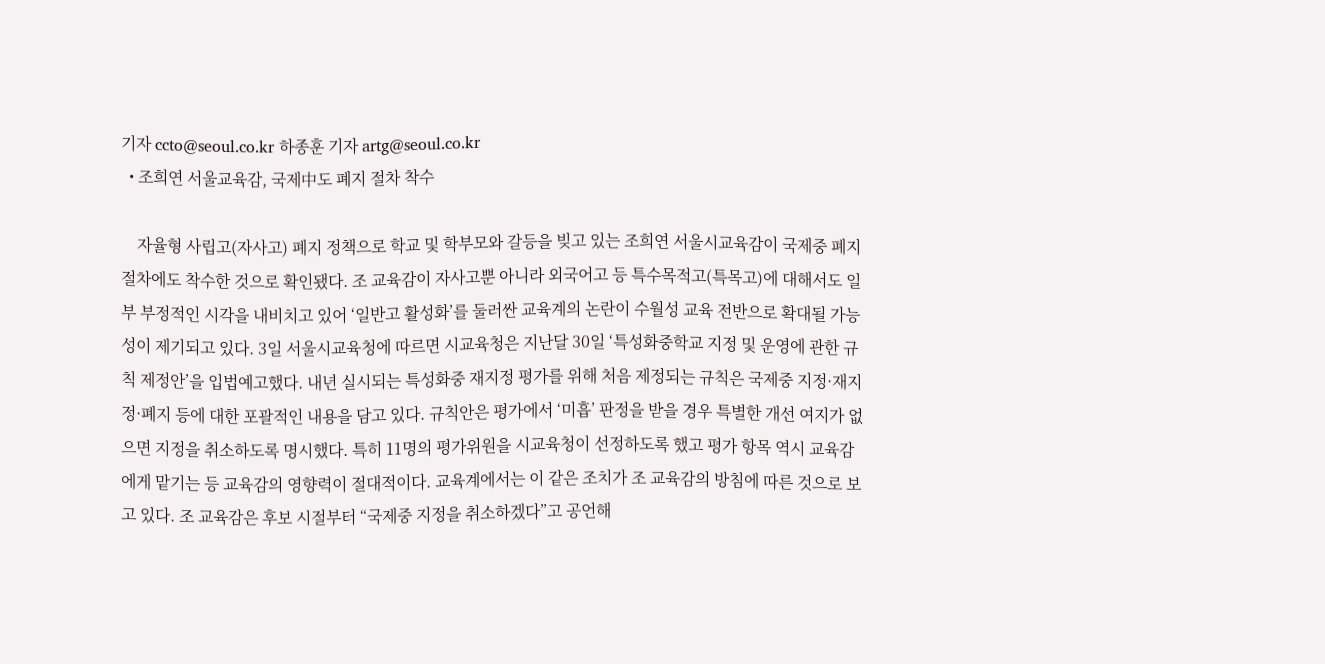기자 ccto@seoul.co.kr 하종훈 기자 artg@seoul.co.kr
  • 조희연 서울교육감, 국제中도 폐지 절차 착수

    자율형 사립고(자사고) 폐지 정책으로 학교 및 학부모와 갈등을 빚고 있는 조희연 서울시교육감이 국제중 폐지 절차에도 착수한 것으로 확인됐다. 조 교육감이 자사고뿐 아니라 외국어고 등 특수목적고(특목고)에 대해서도 일부 부정적인 시각을 내비치고 있어 ‘일반고 활성화’를 둘러싼 교육계의 논란이 수월성 교육 전반으로 확대될 가능성이 제기되고 있다. 3일 서울시교육청에 따르면 시교육청은 지난달 30일 ‘특성화중학교 지정 및 운영에 관한 규칙 제정안’을 입법예고했다. 내년 실시되는 특성화중 재지정 평가를 위해 처음 제정되는 규칙은 국제중 지정·재지정·폐지 등에 대한 포괄적인 내용을 담고 있다. 규칙안은 평가에서 ‘미흡’ 판정을 받을 경우 특별한 개선 여지가 없으면 지정을 취소하도록 명시했다. 특히 11명의 평가위원을 시교육청이 선정하도록 했고 평가 항목 역시 교육감에게 맡기는 등 교육감의 영향력이 절대적이다. 교육계에서는 이 같은 조치가 조 교육감의 방침에 따른 것으로 보고 있다. 조 교육감은 후보 시절부터 “국제중 지정을 취소하겠다”고 공언해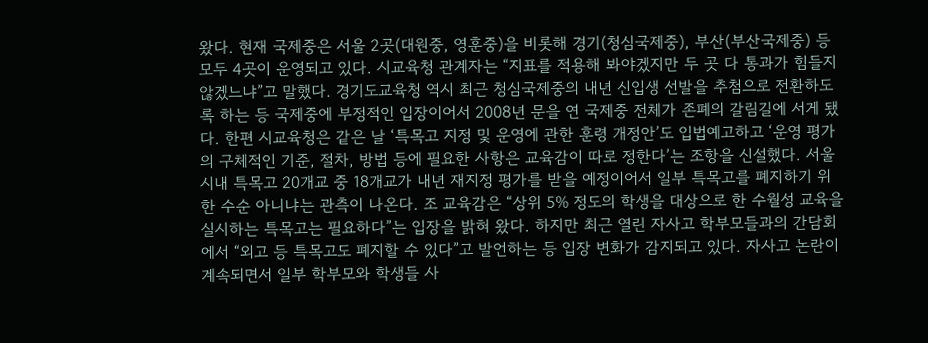왔다. 현재 국제중은 서울 2곳(대원중, 영훈중)을 비롯해 경기(청심국제중), 부산(부산국제중) 등 모두 4곳이 운영되고 있다. 시교육청 관계자는 “지표를 적용해 봐야겠지만 두 곳 다 통과가 힘들지 않겠느냐”고 말했다. 경기도교육청 역시 최근 청심국제중의 내년 신입생 선발을 추첨으로 전환하도록 하는 등 국제중에 부정적인 입장이어서 2008년 문을 연 국제중 전체가 존폐의 갈림길에 서게 됐다. 한편 시교육청은 같은 날 ‘특목고 지정 및 운영에 관한 훈령 개정안’도 입법예고하고 ‘운영 평가의 구체적인 기준, 절차, 방법 등에 필요한 사항은 교육감이 따로 정한다’는 조항을 신설했다. 서울시내 특목고 20개교 중 18개교가 내년 재지정 평가를 받을 예정이어서 일부 특목고를 폐지하기 위한 수순 아니냐는 관측이 나온다. 조 교육감은 “상위 5% 정도의 학생을 대상으로 한 수월성 교육을 실시하는 특목고는 필요하다”는 입장을 밝혀 왔다. 하지만 최근 열린 자사고 학부모들과의 간담회에서 “외고 등 특목고도 폐지할 수 있다”고 발언하는 등 입장 변화가 감지되고 있다. 자사고 논란이 계속되면서 일부 학부모와 학생들 사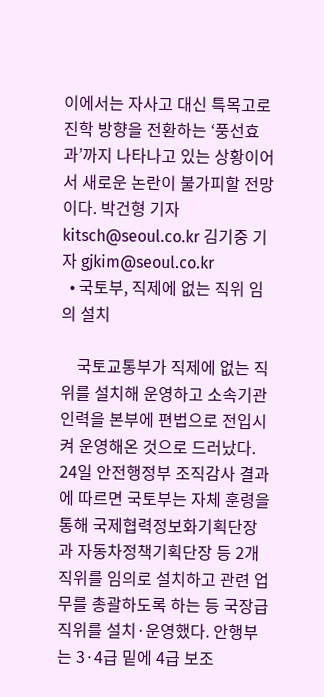이에서는 자사고 대신 특목고로 진학 방향을 전환하는 ‘풍선효과’까지 나타나고 있는 상황이어서 새로운 논란이 불가피할 전망이다. 박건형 기자 kitsch@seoul.co.kr 김기중 기자 gjkim@seoul.co.kr
  • 국토부, 직제에 없는 직위 임의 설치

    국토교통부가 직제에 없는 직위를 설치해 운영하고 소속기관 인력을 본부에 편법으로 전입시켜 운영해온 것으로 드러났다. 24일 안전행정부 조직감사 결과에 따르면 국토부는 자체 훈령을 통해 국제협력정보화기획단장과 자동차정책기획단장 등 2개 직위를 임의로 설치하고 관련 업무를 총괄하도록 하는 등 국장급 직위를 설치·운영했다. 안행부는 3·4급 밑에 4급 보조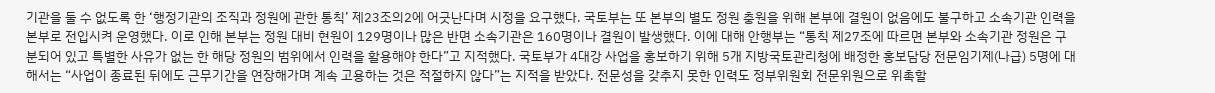기관을 둘 수 없도록 한 ‘행정기관의 조직과 정원에 관한 통칙’ 제23조의2에 어긋난다며 시정을 요구했다. 국토부는 또 본부의 별도 정원 충원을 위해 본부에 결원이 없음에도 불구하고 소속기관 인력을 본부로 전입시켜 운영했다. 이로 인해 본부는 정원 대비 현원이 129명이나 많은 반면 소속기관은 160명이나 결원이 발생했다. 이에 대해 안행부는 “통칙 제27조에 따르면 본부와 소속기관 정원은 구분되어 있고 특별한 사유가 없는 한 해당 정원의 범위에서 인력을 활용해야 한다”고 지적했다. 국토부가 4대강 사업을 홍보하기 위해 5개 지방국토관리청에 배정한 홍보담당 전문임기제(나급) 5명에 대해서는 “사업이 종료된 뒤에도 근무기간을 연장해가며 계속 고용하는 것은 적절하지 않다”는 지적을 받았다. 전문성을 갖추지 못한 인력도 정부위원회 전문위원으로 위촉할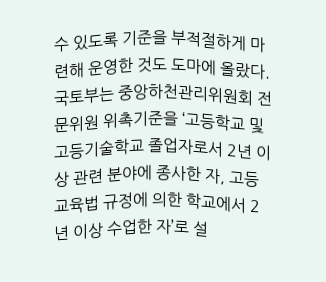수 있도록 기준을 부적절하게 마련해 운영한 것도 도마에 올랐다. 국토부는 중앙하천관리위원회 전문위원 위촉기준을 ‘고등학교 및 고등기술학교 졸업자로서 2년 이상 관련 분야에 종사한 자, 고등교육법 규정에 의한 학교에서 2년 이상 수업한 자’로 설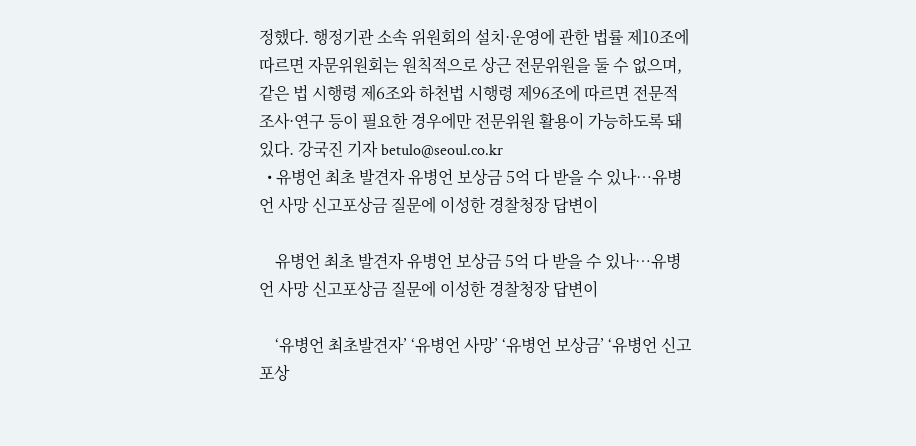정했다. 행정기관 소속 위원회의 설치·운영에 관한 법률 제10조에 따르면 자문위원회는 원칙적으로 상근 전문위원을 둘 수 없으며, 같은 법 시행령 제6조와 하천법 시행령 제96조에 따르면 전문적 조사·연구 등이 필요한 경우에만 전문위원 활용이 가능하도록 돼 있다. 강국진 기자 betulo@seoul.co.kr
  • 유병언 최초 발견자 유병언 보상금 5억 다 받을 수 있나…유병언 사망 신고포상금 질문에 이성한 경찰청장 답변이

    유병언 최초 발견자 유병언 보상금 5억 다 받을 수 있나…유병언 사망 신고포상금 질문에 이성한 경찰청장 답변이

    ‘유병언 최초발견자’ ‘유병언 사망’ ‘유병언 보상금’ ‘유병언 신고포상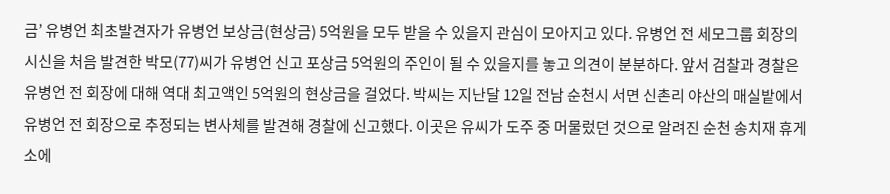금’ 유병언 최초발견자가 유병언 보상금(현상금) 5억원을 모두 받을 수 있을지 관심이 모아지고 있다. 유병언 전 세모그룹 회장의 시신을 처음 발견한 박모(77)씨가 유병언 신고 포상금 5억원의 주인이 될 수 있을지를 놓고 의견이 분분하다. 앞서 검찰과 경찰은 유병언 전 회장에 대해 역대 최고액인 5억원의 현상금을 걸었다. 박씨는 지난달 12일 전남 순천시 서면 신촌리 야산의 매실밭에서 유병언 전 회장으로 추정되는 변사체를 발견해 경찰에 신고했다. 이곳은 유씨가 도주 중 머물렀던 것으로 알려진 순천 송치재 휴게소에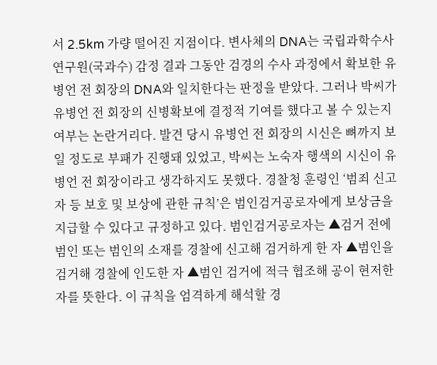서 2.5km 가량 떨어진 지점이다. 변사체의 DNA는 국립과학수사연구원(국과수) 감정 결과 그동안 검경의 수사 과정에서 확보한 유병언 전 회장의 DNA와 일치한다는 판정을 받았다. 그러나 박씨가 유병언 전 회장의 신병확보에 결정적 기여를 했다고 볼 수 있는지 여부는 논란거리다. 발견 당시 유병언 전 회장의 시신은 뼈까지 보일 정도로 부패가 진행돼 있었고, 박씨는 노숙자 행색의 시신이 유병언 전 회장이라고 생각하지도 못했다. 경찰청 훈령인 ‘범죄 신고자 등 보호 및 보상에 관한 규칙’은 범인검거공로자에게 보상금을 지급할 수 있다고 규정하고 있다. 범인검거공로자는 ▲검거 전에 범인 또는 범인의 소재를 경찰에 신고해 검거하게 한 자 ▲범인을 검거해 경찰에 인도한 자 ▲범인 검거에 적극 협조해 공이 현저한 자를 뜻한다. 이 규칙을 엄격하게 해석할 경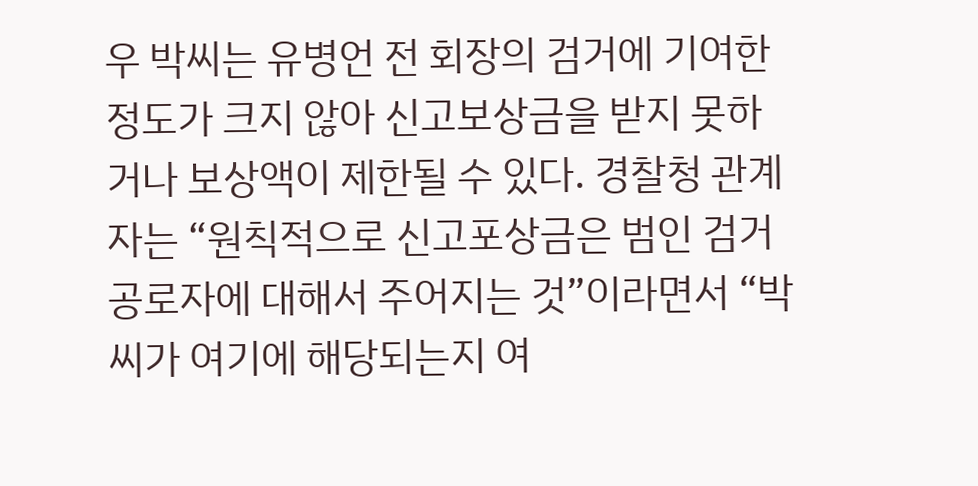우 박씨는 유병언 전 회장의 검거에 기여한 정도가 크지 않아 신고보상금을 받지 못하거나 보상액이 제한될 수 있다. 경찰청 관계자는 “원칙적으로 신고포상금은 범인 검거 공로자에 대해서 주어지는 것”이라면서 “박씨가 여기에 해당되는지 여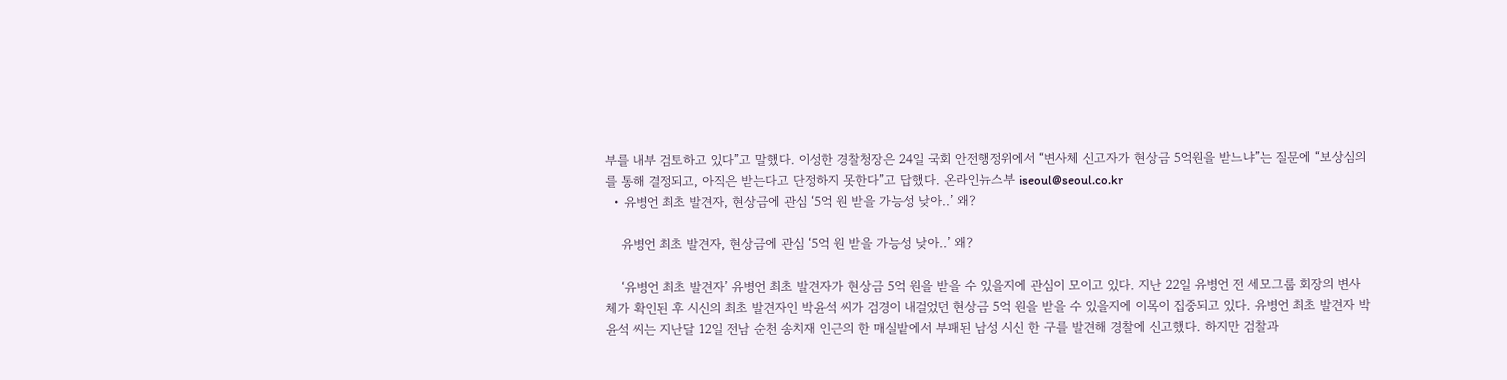부를 내부 검토하고 있다”고 말했다. 이성한 경찰청장은 24일 국회 안전행정위에서 “변사체 신고자가 현상금 5억원을 받느냐”는 질문에 “보상심의를 통해 결정되고, 아직은 받는다고 단정하지 못한다”고 답했다. 온라인뉴스부 iseoul@seoul.co.kr
  • 유병언 최초 발견자, 현상금에 관심 ‘5억 원 받을 가능성 낮아..’ 왜?

    유병언 최초 발견자, 현상금에 관심 ‘5억 원 받을 가능성 낮아..’ 왜?

    ‘유병언 최초 발견자’ 유병언 최초 발견자가 현상금 5억 원을 받을 수 있을지에 관심이 모이고 있다. 지난 22일 유병언 전 세모그룹 회장의 변사체가 확인된 후 시신의 최초 발견자인 박윤석 씨가 검경이 내걸었던 현상금 5억 원을 받을 수 있을지에 이목이 집중되고 있다. 유병언 최초 발견자 박윤석 씨는 지난달 12일 전남 순천 송치재 인근의 한 매실밭에서 부패된 남성 시신 한 구를 발견해 경찰에 신고했다. 하지만 검찰과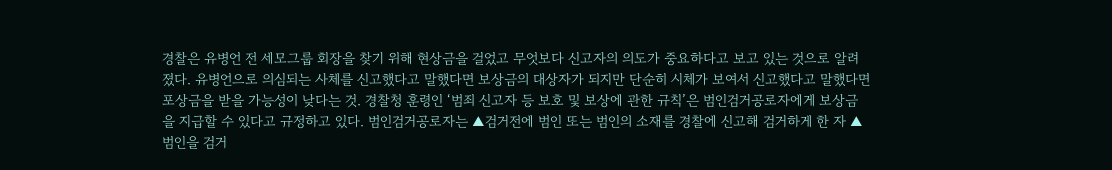경찰은 유병언 전 세모그룹 회장을 찾기 위해 현상금을 걸었고 무엇보다 신고자의 의도가 중요하다고 보고 있는 것으로 알려졌다. 유병언으로 의심되는 사체를 신고했다고 말했다면 보상금의 대상자가 되지만 단순히 시체가 보여서 신고했다고 말했다면 포상금을 받을 가능성이 낮다는 것. 경찰청 훈령인 ‘범죄 신고자 등 보호 및 보상에 관한 규칙’은 범인검거공로자에게 보상금을 지급할 수 있다고 규정하고 있다. 범인검거공로자는 ▲검거전에 범인 또는 범인의 소재를 경찰에 신고해 검거하게 한 자 ▲범인을 검거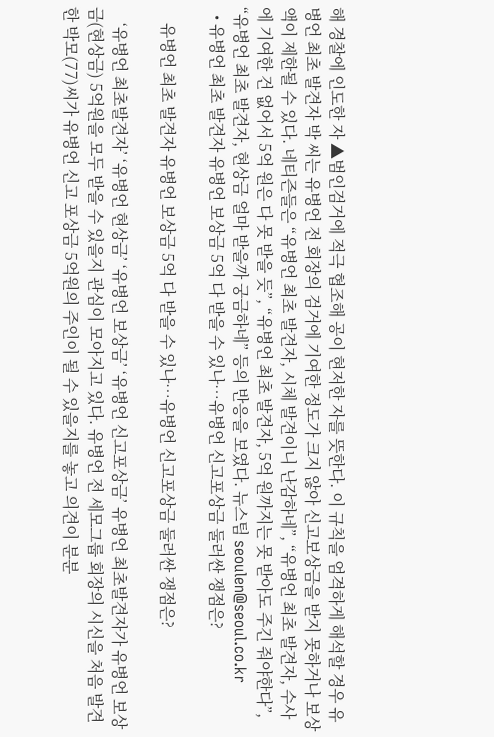해 경찰에 인도한 자 ▲범인검거에 적극 협조해 공이 현저한 자를 뜻한다. 이 규칙을 엄격하게 해석할 경우 유병언 최초 발견자 박 씨는 유병언 전 회장의 검거에 기여한 정도가 크지 않아 신고보상금을 받지 못하거나 보상액이 제한될 수 있다. 네티즌들은 “유병언 최초 발견자, 시체 발견이니 난감하네”, “유병언 최초 발견자, 수사에 기여한 건 없어서 5억 원은 다 못 받을 듯”, “유병언 최초 발견자, 5억 원까지는 못 받아도 주긴 줘야한다”, “유병언 최초 발견자, 현상금 얼마 받을까 궁금하네” 등의 반응을 보였다. 뉴스팀 seoulen@seoul.co.kr
  • 유병언 최초 발견자 유병언 보상금 5억 다 받을 수 있나…유병언 신고포상금 둘러싼 쟁점은?

    유병언 최초 발견자 유병언 보상금 5억 다 받을 수 있나…유병언 신고포상금 둘러싼 쟁점은?

    ‘유병언 최초발견자’ ‘유병언 현상금’ ‘유병언 보상금’ ‘유병언 신고포상금’ 유병언 최초발견자가 유병언 보상금(현상금) 5억원을 모두 받을 수 있을지 관심이 모아지고 있다. 유병언 전 세모그룹 회장의 시신을 처음 발견한 박모(77)씨가 유병언 신고 포상금 5억원의 주인이 될 수 있을지를 놓고 의견이 분분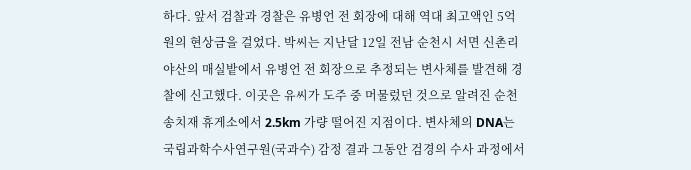하다. 앞서 검찰과 경찰은 유병언 전 회장에 대해 역대 최고액인 5억원의 현상금을 걸었다. 박씨는 지난달 12일 전남 순천시 서면 신촌리 야산의 매실밭에서 유병언 전 회장으로 추정되는 변사체를 발견해 경찰에 신고했다. 이곳은 유씨가 도주 중 머물렀던 것으로 알려진 순천 송치재 휴게소에서 2.5km 가량 떨어진 지점이다. 변사체의 DNA는 국립과학수사연구원(국과수) 감정 결과 그동안 검경의 수사 과정에서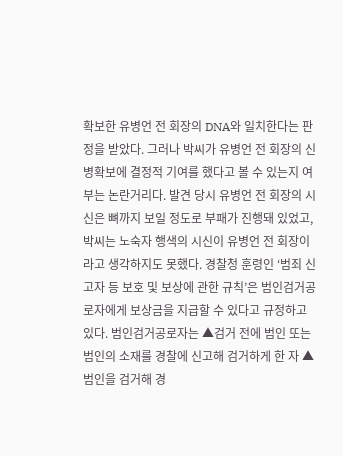확보한 유병언 전 회장의 DNA와 일치한다는 판정을 받았다. 그러나 박씨가 유병언 전 회장의 신병확보에 결정적 기여를 했다고 볼 수 있는지 여부는 논란거리다. 발견 당시 유병언 전 회장의 시신은 뼈까지 보일 정도로 부패가 진행돼 있었고, 박씨는 노숙자 행색의 시신이 유병언 전 회장이라고 생각하지도 못했다. 경찰청 훈령인 ‘범죄 신고자 등 보호 및 보상에 관한 규칙’은 범인검거공로자에게 보상금을 지급할 수 있다고 규정하고 있다. 범인검거공로자는 ▲검거 전에 범인 또는 범인의 소재를 경찰에 신고해 검거하게 한 자 ▲범인을 검거해 경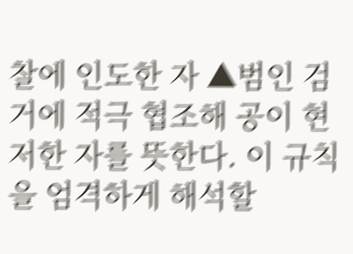찰에 인도한 자 ▲범인 검거에 적극 협조해 공이 현저한 자를 뜻한다. 이 규칙을 엄격하게 해석할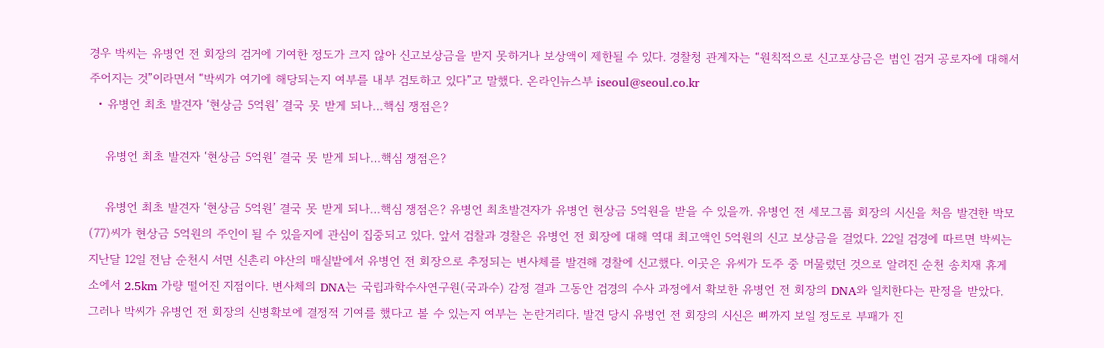경우 박씨는 유병언 전 회장의 검거에 기여한 정도가 크지 않아 신고보상금을 받지 못하거나 보상액이 제한될 수 있다. 경찰청 관계자는 “원칙적으로 신고포상금은 범인 검거 공로자에 대해서 주어지는 것”이라면서 “박씨가 여기에 해당되는지 여부를 내부 검토하고 있다”고 말했다. 온라인뉴스부 iseoul@seoul.co.kr
  • 유병언 최초 발견자 ‘현상금 5억원’ 결국 못 받게 되나…핵심 쟁점은?

    유병언 최초 발견자 ‘현상금 5억원’ 결국 못 받게 되나…핵심 쟁점은?

    유병언 최초 발견자 ‘현상금 5억원’ 결국 못 받게 되나…핵심 쟁점은? 유병언 최초발견자가 유병언 현상금 5억원을 받을 수 있을까. 유병언 전 세모그룹 회장의 시신을 처음 발견한 박모(77)씨가 현상금 5억원의 주인이 될 수 있을지에 관심이 집중되고 있다. 앞서 검찰과 경찰은 유병언 전 회장에 대해 역대 최고액인 5억원의 신고 보상금을 걸었다. 22일 검경에 따르면 박씨는 지난달 12일 전남 순천시 서면 신촌리 야산의 매실밭에서 유병언 전 회장으로 추정되는 변사체를 발견해 경찰에 신고했다. 이곳은 유씨가 도주 중 머물렀던 것으로 알려진 순천 송치재 휴게소에서 2.5km 가량 떨어진 지점이다. 변사체의 DNA는 국립과학수사연구원(국과수) 감정 결과 그동안 검경의 수사 과정에서 확보한 유병언 전 회장의 DNA와 일치한다는 판정을 받았다. 그러나 박씨가 유병언 전 회장의 신병확보에 결정적 기여를 했다고 볼 수 있는지 여부는 논란거리다. 발견 당시 유병언 전 회장의 시신은 뼈까지 보일 정도로 부패가 진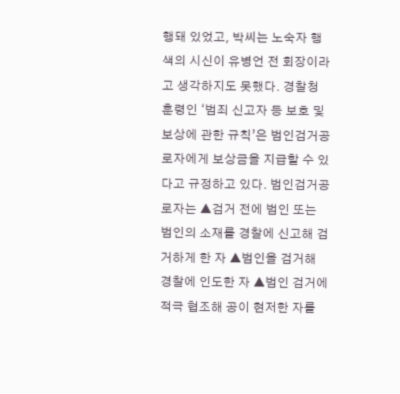행돼 있었고, 박씨는 노숙자 행색의 시신이 유병언 전 회장이라고 생각하지도 못했다. 경찰청 훈령인 ‘범죄 신고자 등 보호 및 보상에 관한 규칙’은 범인검거공로자에게 보상금을 지급할 수 있다고 규정하고 있다. 범인검거공로자는 ▲검거 전에 범인 또는 범인의 소재를 경찰에 신고해 검거하게 한 자 ▲범인을 검거해 경찰에 인도한 자 ▲범인 검거에 적극 협조해 공이 현저한 자를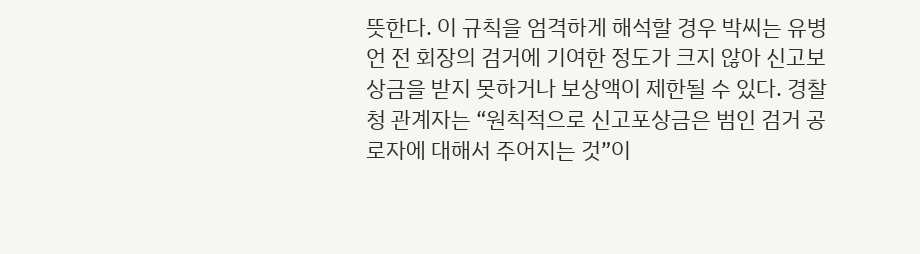뜻한다. 이 규칙을 엄격하게 해석할 경우 박씨는 유병언 전 회장의 검거에 기여한 정도가 크지 않아 신고보상금을 받지 못하거나 보상액이 제한될 수 있다. 경찰청 관계자는 “원칙적으로 신고포상금은 범인 검거 공로자에 대해서 주어지는 것”이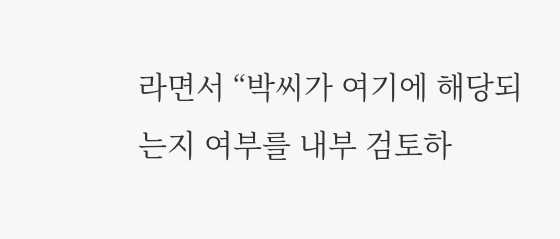라면서 “박씨가 여기에 해당되는지 여부를 내부 검토하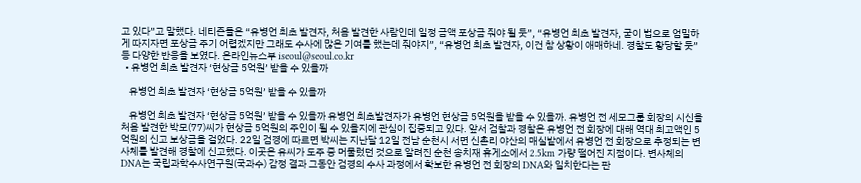고 있다”고 말했다. 네티즌들은 “유병언 최초 발견자, 처음 발견한 사람인데 일정 금액 포상금 줘야 될 듯”, “유병언 최초 발견자, 굳이 법으로 엄밀하게 따지자면 포상금 주기 어렵겠지만 그래도 수사에 많은 기여를 했는데 줘야지”, “유병언 최초 발견자, 이건 참 상황이 애매하네. 경찰도 황당할 듯” 등 다양한 반응을 보였다. 온라인뉴스부 iseoul@seoul.co.kr
  • 유병언 최초 발견자 ‘현상금 5억원’ 받을 수 있을까

    유병언 최초 발견자 ‘현상금 5억원’ 받을 수 있을까

    유병언 최초 발견자 ‘현상금 5억원’ 받을 수 있을까 유병언 최초발견자가 유병언 현상금 5억원을 받을 수 있을까. 유병언 전 세모그룹 회장의 시신을 처음 발견한 박모(77)씨가 현상금 5억원의 주인이 될 수 있을지에 관심이 집중되고 있다. 앞서 검찰과 경찰은 유병언 전 회장에 대해 역대 최고액인 5억원의 신고 보상금을 걸었다. 22일 검경에 따르면 박씨는 지난달 12일 전남 순천시 서면 신촌리 야산의 매실밭에서 유병언 전 회장으로 추정되는 변사체를 발견해 경찰에 신고했다. 이곳은 유씨가 도주 중 머물렀던 것으로 알려진 순천 송치재 휴게소에서 2.5km 가량 떨어진 지점이다. 변사체의 DNA는 국립과학수사연구원(국과수) 감정 결과 그동안 검경의 수사 과정에서 확보한 유병언 전 회장의 DNA와 일치한다는 판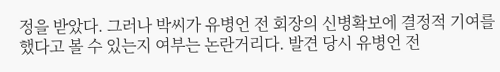정을 받았다. 그러나 박씨가 유병언 전 회장의 신병확보에 결정적 기여를 했다고 볼 수 있는지 여부는 논란거리다. 발견 당시 유병언 전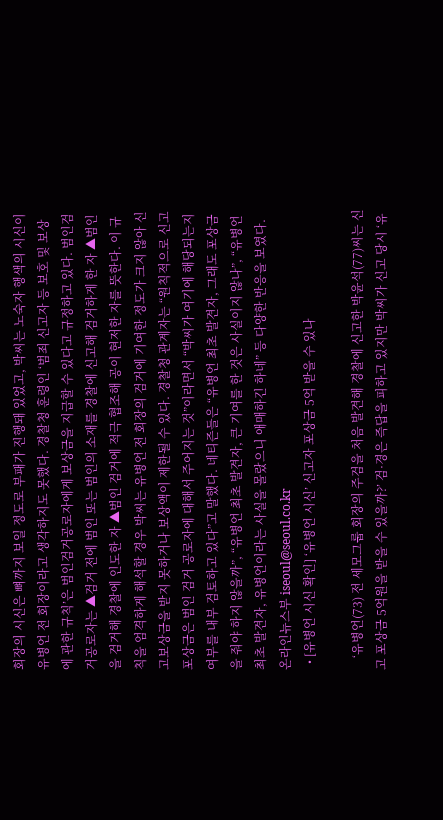회장의 시신은 뼈까지 보일 정도로 부패가 진행돼 있었고, 박씨는 노숙자 행색의 시신이 유병언 전 회장이라고 생각하지도 못했다. 경찰청 훈령인 ‘범죄 신고자 등 보호 및 보상에 관한 규칙’은 범인검거공로자에게 보상금을 지급할 수 있다고 규정하고 있다. 범인검거공로자는 ▲검거 전에 범인 또는 범인의 소재를 경찰에 신고해 검거하게 한 자 ▲범인을 검거해 경찰에 인도한 자 ▲범인 검거에 적극 협조해 공이 현저한 자를 뜻한다. 이 규칙을 엄격하게 해석할 경우 박씨는 유병언 전 회장의 검거에 기여한 정도가 크지 않아 신고보상금을 받지 못하거나 보상액이 제한될 수 있다. 경찰청 관계자는 “원칙적으로 신고포상금은 범인 검거 공로자에 대해서 주어지는 것”이라면서 “박씨가 여기에 해당되는지 여부를 내부 검토하고 있다”고 말했다. 네티즌들은 “유병언 최초 발견자, 그래도 포상금을 줘야 하지 않을까”, “유병언 최초 발견자, 큰 기여를 한 것은 사실이지 않나”, “유병언 최초 발견자, 유병언이라는 사실을 몰랐으니 애매하긴 하네” 등 다양한 반응을 보였다. 온라인뉴스부 iseoul@seoul.co.kr
  • [유병언 시신 확인] ‘유병언 시신’ 신고자 포상금 5억 받을 수 있나

    ‘유병언(73) 전 세모그룹 회장의 주검을 처음 발견해 경찰에 신고한 박윤석(77)씨는 신고 포상금 5억원을 받을 수 있을까?’ 검·경은 즉답을 피하고 있지만 박씨가 신고 당시 ‘유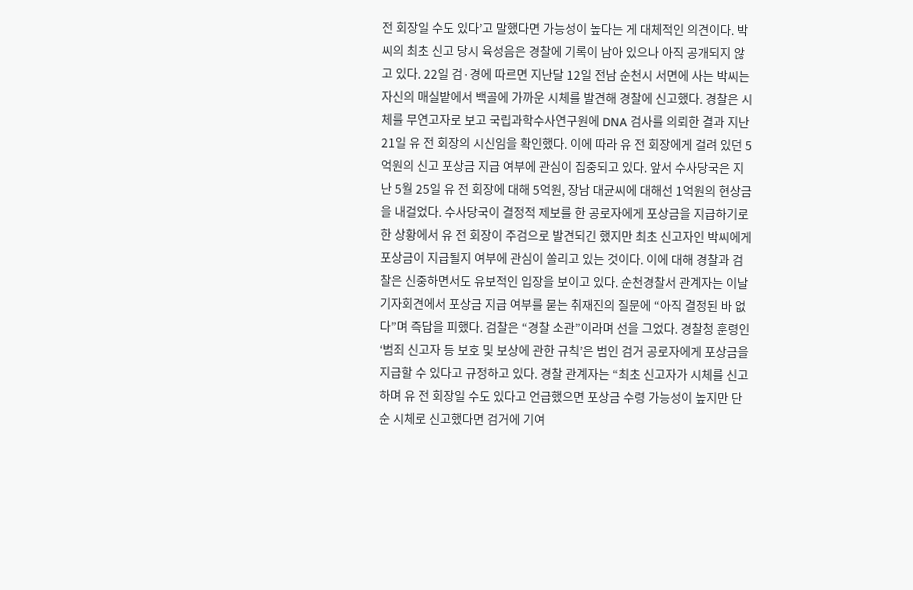전 회장일 수도 있다’고 말했다면 가능성이 높다는 게 대체적인 의견이다. 박씨의 최초 신고 당시 육성음은 경찰에 기록이 남아 있으나 아직 공개되지 않고 있다. 22일 검·경에 따르면 지난달 12일 전남 순천시 서면에 사는 박씨는 자신의 매실밭에서 백골에 가까운 시체를 발견해 경찰에 신고했다. 경찰은 시체를 무연고자로 보고 국립과학수사연구원에 DNA 검사를 의뢰한 결과 지난 21일 유 전 회장의 시신임을 확인했다. 이에 따라 유 전 회장에게 걸려 있던 5억원의 신고 포상금 지급 여부에 관심이 집중되고 있다. 앞서 수사당국은 지난 5월 25일 유 전 회장에 대해 5억원, 장남 대균씨에 대해선 1억원의 현상금을 내걸었다. 수사당국이 결정적 제보를 한 공로자에게 포상금을 지급하기로 한 상황에서 유 전 회장이 주검으로 발견되긴 했지만 최초 신고자인 박씨에게 포상금이 지급될지 여부에 관심이 쏠리고 있는 것이다. 이에 대해 경찰과 검찰은 신중하면서도 유보적인 입장을 보이고 있다. 순천경찰서 관계자는 이날 기자회견에서 포상금 지급 여부를 묻는 취재진의 질문에 “아직 결정된 바 없다”며 즉답을 피했다. 검찰은 “경찰 소관”이라며 선을 그었다. 경찰청 훈령인 ‘범죄 신고자 등 보호 및 보상에 관한 규칙’은 범인 검거 공로자에게 포상금을 지급할 수 있다고 규정하고 있다. 경찰 관계자는 “최초 신고자가 시체를 신고하며 유 전 회장일 수도 있다고 언급했으면 포상금 수령 가능성이 높지만 단순 시체로 신고했다면 검거에 기여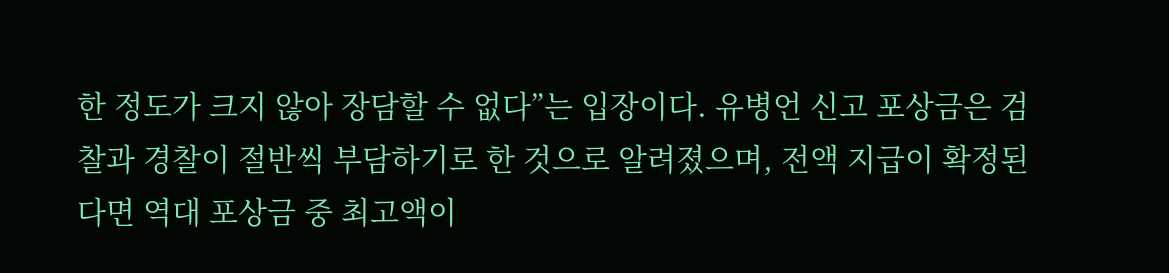한 정도가 크지 않아 장담할 수 없다”는 입장이다. 유병언 신고 포상금은 검찰과 경찰이 절반씩 부담하기로 한 것으로 알려졌으며, 전액 지급이 확정된다면 역대 포상금 중 최고액이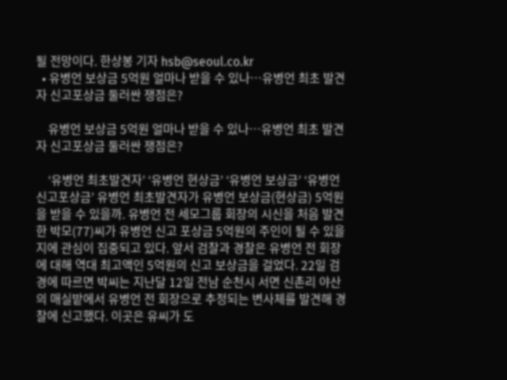될 전망이다. 한상봉 기자 hsb@seoul.co.kr
  • 유병언 보상금 5억원 얼마나 받을 수 있나…유병언 최초 발견자 신고포상금 둘러싼 쟁점은?

    유병언 보상금 5억원 얼마나 받을 수 있나…유병언 최초 발견자 신고포상금 둘러싼 쟁점은?

    ‘유병언 최초발견자’ ‘유병언 현상금’ ‘유병언 보상금’ ‘유병언 신고포상금’ 유병언 최초발견자가 유병언 보상금(현상금) 5억원을 받을 수 있을까. 유병언 전 세모그룹 회장의 시신을 처음 발견한 박모(77)씨가 유병언 신고 포상금 5억원의 주인이 될 수 있을지에 관심이 집중되고 있다. 앞서 검찰과 경찰은 유병언 전 회장에 대해 역대 최고액인 5억원의 신고 보상금을 걸었다. 22일 검경에 따르면 박씨는 지난달 12일 전남 순천시 서면 신촌리 야산의 매실밭에서 유병언 전 회장으로 추정되는 변사체를 발견해 경찰에 신고했다. 이곳은 유씨가 도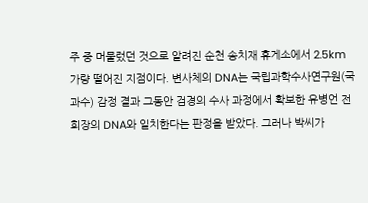주 중 머물렀던 것으로 알려진 순천 송치재 휴게소에서 2.5km 가량 떨어진 지점이다. 변사체의 DNA는 국립과학수사연구원(국과수) 감정 결과 그동안 검경의 수사 과정에서 확보한 유병언 전 회장의 DNA와 일치한다는 판정을 받았다. 그러나 박씨가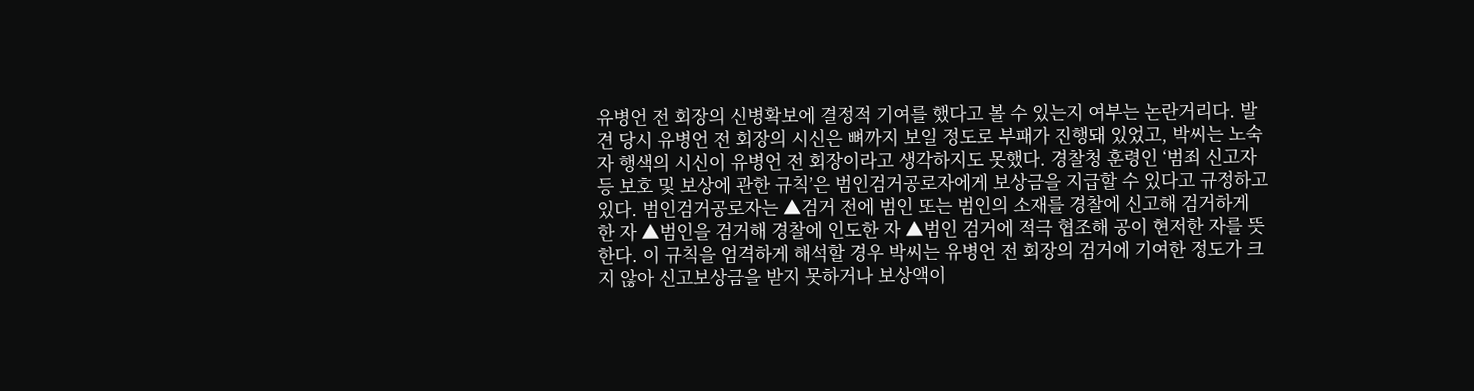유병언 전 회장의 신병확보에 결정적 기여를 했다고 볼 수 있는지 여부는 논란거리다. 발견 당시 유병언 전 회장의 시신은 뼈까지 보일 정도로 부패가 진행돼 있었고, 박씨는 노숙자 행색의 시신이 유병언 전 회장이라고 생각하지도 못했다. 경찰청 훈령인 ‘범죄 신고자 등 보호 및 보상에 관한 규칙’은 범인검거공로자에게 보상금을 지급할 수 있다고 규정하고 있다. 범인검거공로자는 ▲검거 전에 범인 또는 범인의 소재를 경찰에 신고해 검거하게 한 자 ▲범인을 검거해 경찰에 인도한 자 ▲범인 검거에 적극 협조해 공이 현저한 자를 뜻한다. 이 규칙을 엄격하게 해석할 경우 박씨는 유병언 전 회장의 검거에 기여한 정도가 크지 않아 신고보상금을 받지 못하거나 보상액이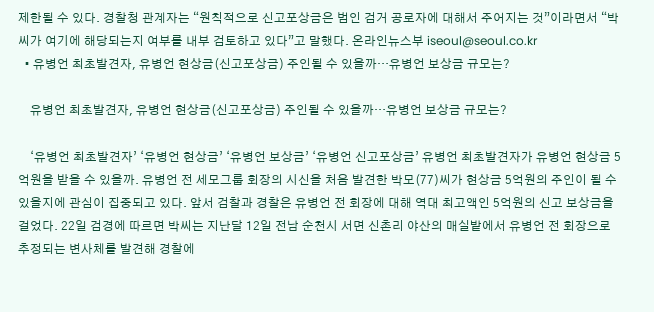제한될 수 있다. 경찰청 관계자는 “원칙적으로 신고포상금은 범인 검거 공로자에 대해서 주어지는 것”이라면서 “박씨가 여기에 해당되는지 여부를 내부 검토하고 있다”고 말했다. 온라인뉴스부 iseoul@seoul.co.kr
  • 유병언 최초발견자, 유병언 현상금(신고포상금) 주인될 수 있을까…유병언 보상금 규모는?

    유병언 최초발견자, 유병언 현상금(신고포상금) 주인될 수 있을까…유병언 보상금 규모는?

    ‘유병언 최초발견자’ ‘유병언 현상금’ ‘유병언 보상금’ ‘유병언 신고포상금’ 유병언 최초발견자가 유병언 현상금 5억원을 받을 수 있을까. 유병언 전 세모그룹 회장의 시신을 처음 발견한 박모(77)씨가 현상금 5억원의 주인이 될 수 있을지에 관심이 집중되고 있다. 앞서 검찰과 경찰은 유병언 전 회장에 대해 역대 최고액인 5억원의 신고 보상금을 걸었다. 22일 검경에 따르면 박씨는 지난달 12일 전남 순천시 서면 신촌리 야산의 매실밭에서 유병언 전 회장으로 추정되는 변사체를 발견해 경찰에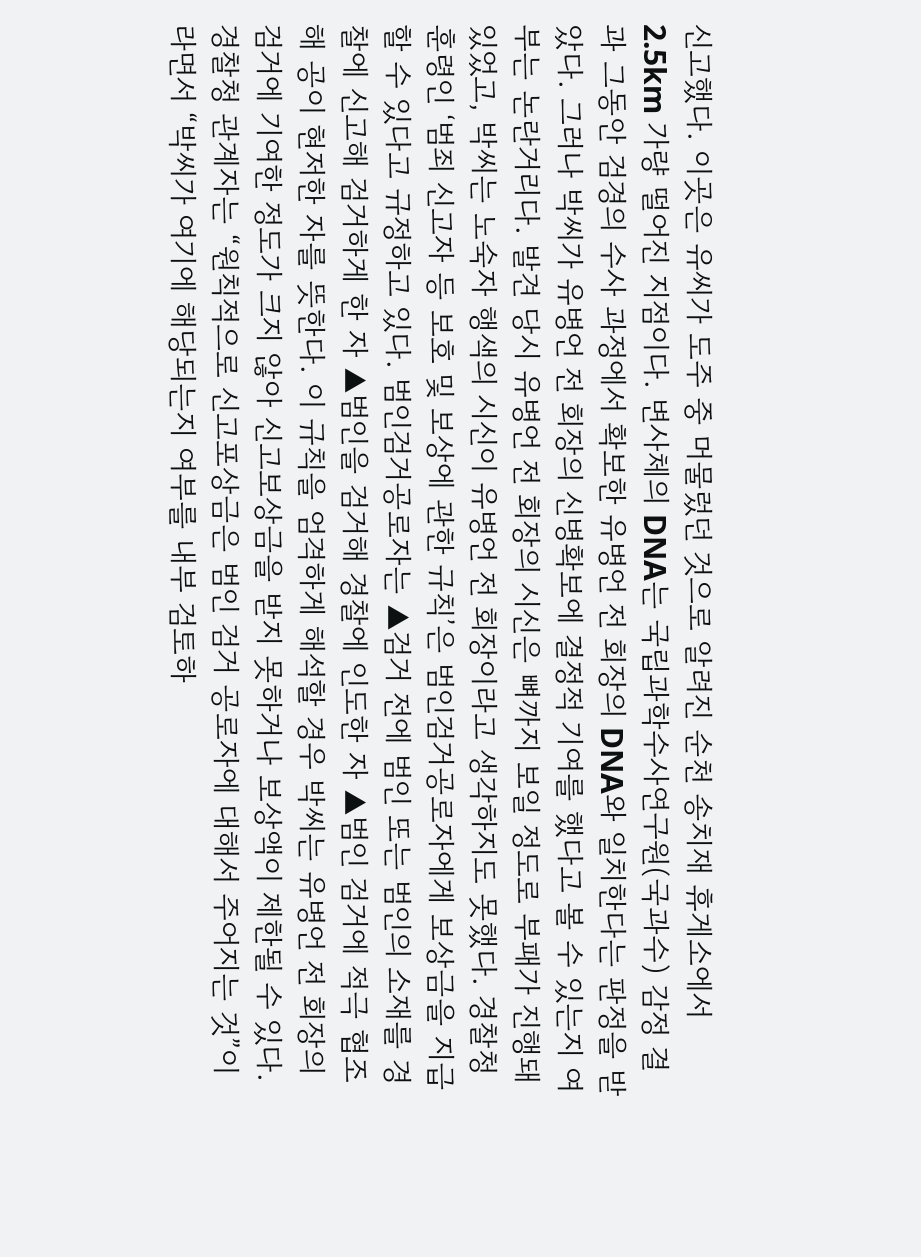신고했다. 이곳은 유씨가 도주 중 머물렀던 것으로 알려진 순천 송치재 휴게소에서 2.5km 가량 떨어진 지점이다. 변사체의 DNA는 국립과학수사연구원(국과수) 감정 결과 그동안 검경의 수사 과정에서 확보한 유병언 전 회장의 DNA와 일치한다는 판정을 받았다. 그러나 박씨가 유병언 전 회장의 신병확보에 결정적 기여를 했다고 볼 수 있는지 여부는 논란거리다. 발견 당시 유병언 전 회장의 시신은 뼈까지 보일 정도로 부패가 진행돼 있었고, 박씨는 노숙자 행색의 시신이 유병언 전 회장이라고 생각하지도 못했다. 경찰청 훈령인 ‘범죄 신고자 등 보호 및 보상에 관한 규칙’은 범인검거공로자에게 보상금을 지급할 수 있다고 규정하고 있다. 범인검거공로자는 ▲검거 전에 범인 또는 범인의 소재를 경찰에 신고해 검거하게 한 자 ▲범인을 검거해 경찰에 인도한 자 ▲범인 검거에 적극 협조해 공이 현저한 자를 뜻한다. 이 규칙을 엄격하게 해석할 경우 박씨는 유병언 전 회장의 검거에 기여한 정도가 크지 않아 신고보상금을 받지 못하거나 보상액이 제한될 수 있다. 경찰청 관계자는 “원칙적으로 신고포상금은 범인 검거 공로자에 대해서 주어지는 것”이라면서 “박씨가 여기에 해당되는지 여부를 내부 검토하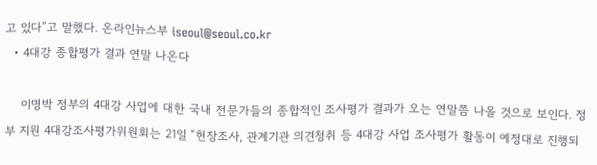고 있다”고 말했다. 온라인뉴스부 iseoul@seoul.co.kr
  • 4대강 종합평가 결과 연말 나온다

    이명박 정부의 4대강 사업에 대한 국내 전문가들의 종합적인 조사평가 결과가 오는 연말쯤 나올 것으로 보인다. 정부 지원 4대강조사평가위원회는 21일 “현장조사, 관계기관 의견청취 등 4대강 사업 조사평가 활동이 예정대로 진행되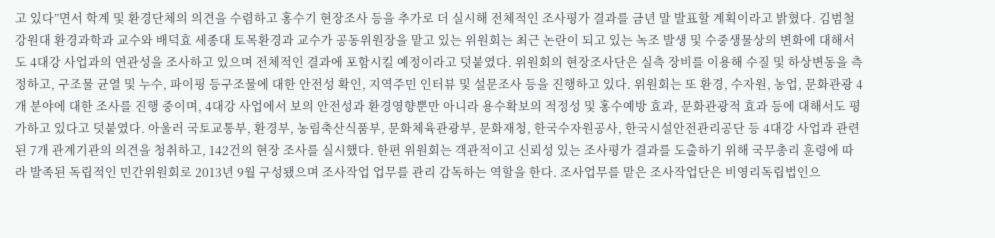고 있다”면서 학계 및 환경단체의 의견을 수렴하고 홍수기 현장조사 등을 추가로 더 실시해 전체적인 조사평가 결과를 금년 말 발표할 계획이라고 밝혔다. 김범철 강원대 환경과학과 교수와 배덕효 세종대 토목환경과 교수가 공동위원장을 맡고 있는 위원회는 최근 논란이 되고 있는 녹조 발생 및 수중생물상의 변화에 대해서도 4대강 사업과의 연관성을 조사하고 있으며 전체적인 결과에 포함시킬 예정이라고 덧붙였다. 위원회의 현장조사단은 실측 장비를 이용해 수질 및 하상변동을 측정하고, 구조물 균열 및 누수, 파이핑 등구조물에 대한 안전성 확인, 지역주민 인터뷰 및 설문조사 등을 진행하고 있다. 위원회는 또 환경, 수자원, 농업, 문화관광 4개 분야에 대한 조사를 진행 중이며, 4대강 사업에서 보의 안전성과 환경영향뿐만 아니라 용수확보의 적정성 및 홍수예방 효과, 문화관광적 효과 등에 대해서도 평가하고 있다고 덧붙였다. 아울러 국토교통부, 환경부, 농림축산식품부, 문화체육관광부, 문화재청, 한국수자원공사, 한국시설안전관리공단 등 4대강 사업과 관련된 7개 관계기관의 의견을 청취하고, 142건의 현장 조사를 실시했다. 한편 위원회는 객관적이고 신뢰성 있는 조사평가 결과를 도출하기 위해 국무총리 훈령에 따라 발족된 독립적인 민간위원회로 2013년 9월 구성됐으며 조사작업 업무를 관리 감독하는 역할을 한다. 조사업무를 맡은 조사작업단은 비영리독립법인으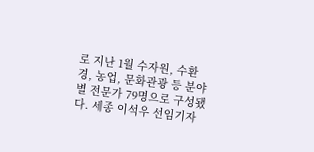로 지난 1월 수자원, 수환경, 농업, 문화관광 등 분야별 전문가 79명으로 구성됐다. 세종 이석우 선임기자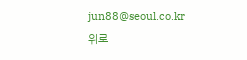jun88@seoul.co.kr
위로